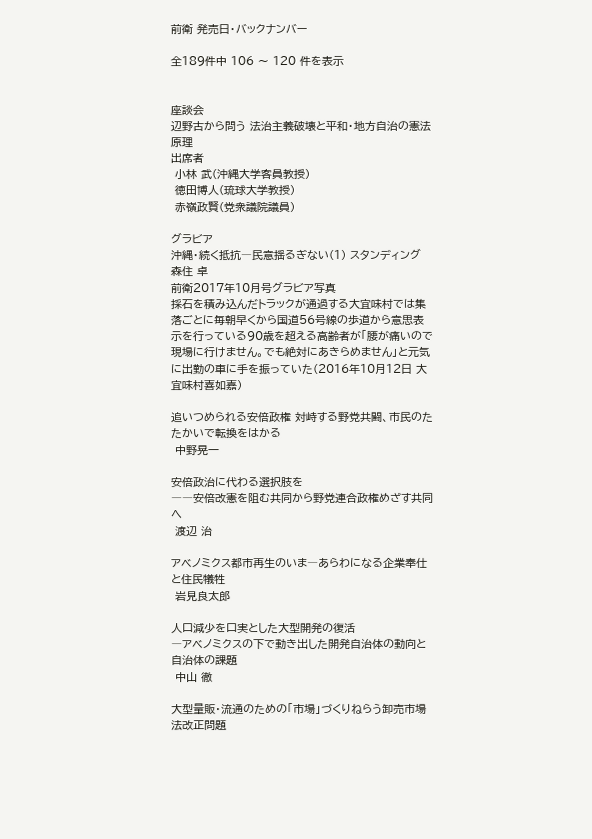前衛 発売日・バックナンバー

全189件中 106 〜 120 件を表示


座談会
辺野古から問う 法治主義破壊と平和・地方自治の憲法原理
出席者
 小林 武(沖縄大学客員教授)
 徳田博人(琉球大学教授)
 赤嶺政賢(党衆議院議員)

グラビア
沖縄・続く抵抗―民意揺るぎない(1) スタンディング 森住 卓
前衛2017年10月号グラビア写真
採石を積み込んだトラックが通過する大宜味村では集落ごとに毎朝早くから国道56号線の歩道から意思表示を行っている90歳を超える高齢者が「腰が痛いので現場に行けません。でも絶対にあきらめません」と元気に出勤の車に手を振っていた(2016年10月12日 大宜味村喜如嘉)

追いつめられる安倍政権 対峙する野党共闘、市民のたたかいで転換をはかる
 中野晃一

安倍政治に代わる選択肢を
――安倍改憲を阻む共同から野党連合政権めざす共同へ
 渡辺 治

アベノミクス都市再生のいま―あらわになる企業奉仕と住民犠牲
 岩見良太郎

人口減少を口実とした大型開発の復活
―アベノミクスの下で動き出した開発自治体の動向と自治体の課題
 中山 徹

大型量販・流通のための「市場」づくりねらう卸売市場法改正問題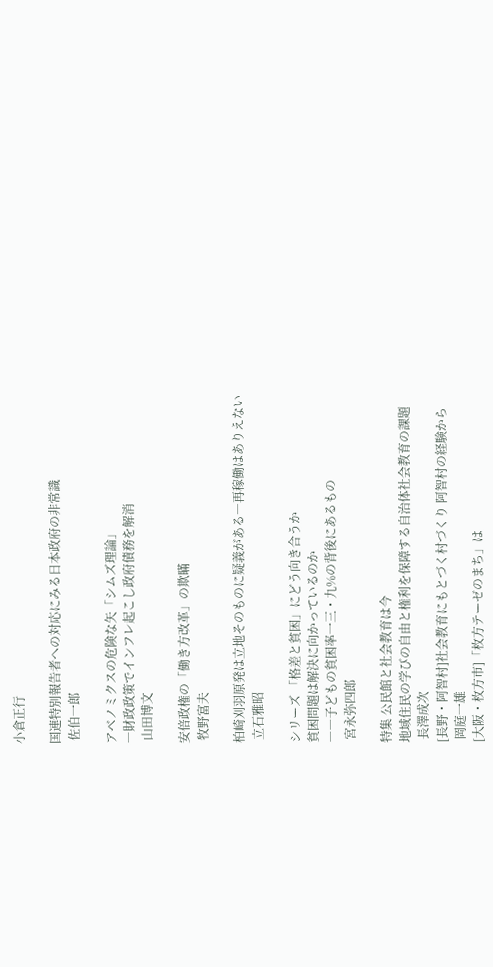小倉正行

国連特別報告者への対応にみる日本政府の非常識
 佐伯一郎

アベノミクスの危険な矢「シムズ理論」
―財政政策でインフレ起こし政府債務を解消
 山田博文

安倍政権の「働き方改革」の欺瞞
 牧野富夫

柏崎刈羽原発は立地そのものに疑義がある―再稼働はありえない
 立石雅昭

シリーズ 「格差と貧困」にどう向き合うか
貧困問題は解決に向かっているのか
――子どもの貧困率一三・九%の背後にあるもの
 宮永弥四郎

特集 公民館と社会教育は今
地域住民の学びの自由と権利を保障する自治体社会教育の課題
 長澤成次
[長野・阿智村]社会教育にもとづく村づくり 阿智村の経験から
 岡庭一雄
[大阪・枚方市]「枚方テーゼのまち」は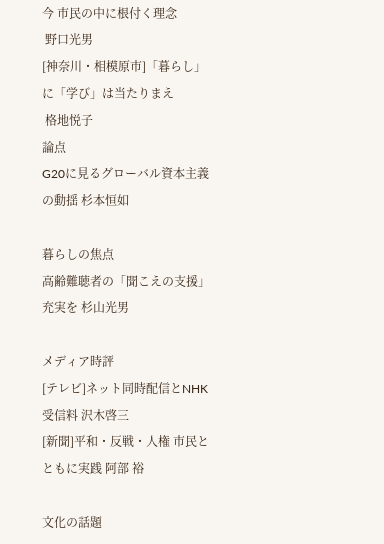今 市民の中に根付く理念
 野口光男
[神奈川・相模原市]「暮らし」に「学び」は当たりまえ
 格地悦子
論点
G20に見るグローバル資本主義の動揺 杉本恒如

暮らしの焦点
高齢難聴者の「聞こえの支援」充実を 杉山光男

メディア時評
[テレビ]ネット同時配信とNHK受信料 沢木啓三
[新聞]平和・反戦・人権 市民とともに実践 阿部 裕

文化の話題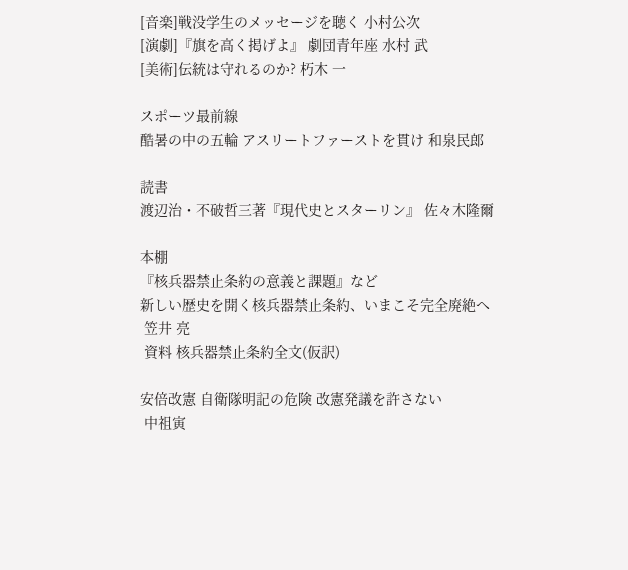[音楽]戦没学生のメッセージを聴く 小村公次
[演劇]『旗を高く掲げよ』 劇団青年座 水村 武
[美術]伝統は守れるのか? 朽木 一

スポーツ最前線
酷暑の中の五輪 アスリートファーストを貫け 和泉民郎

読書
渡辺治・不破哲三著『現代史とスターリン』 佐々木隆爾

本棚
『核兵器禁止条約の意義と課題』など
新しい歴史を開く核兵器禁止条約、いまこそ完全廃絶へ
 笠井 亮
 資料 核兵器禁止条約全文(仮訳)

安倍改憲 自衛隊明記の危険 改憲発議を許さない
 中祖寅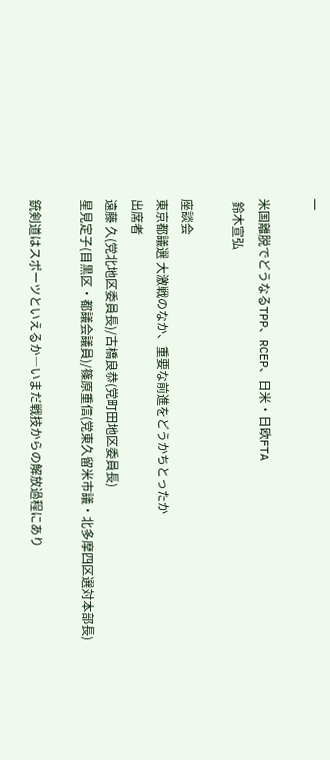一

米国離脱でどうなるTPP、RCEP、日米・日欧FTA
 鈴木宣弘

座談会
東京都議選 大激戦のなか、重要な前進をどうかちとったか
出席者
遠藤 久(党北地区委員長)/古橋良恭(党町田地区委員長)
星見定子(目黒区・都議会議員)/篠原重信(党東久留米市議・北多摩四区選対本部長)

銃剣道はスポーツといえるか―いまだ戦技からの解放過程にあり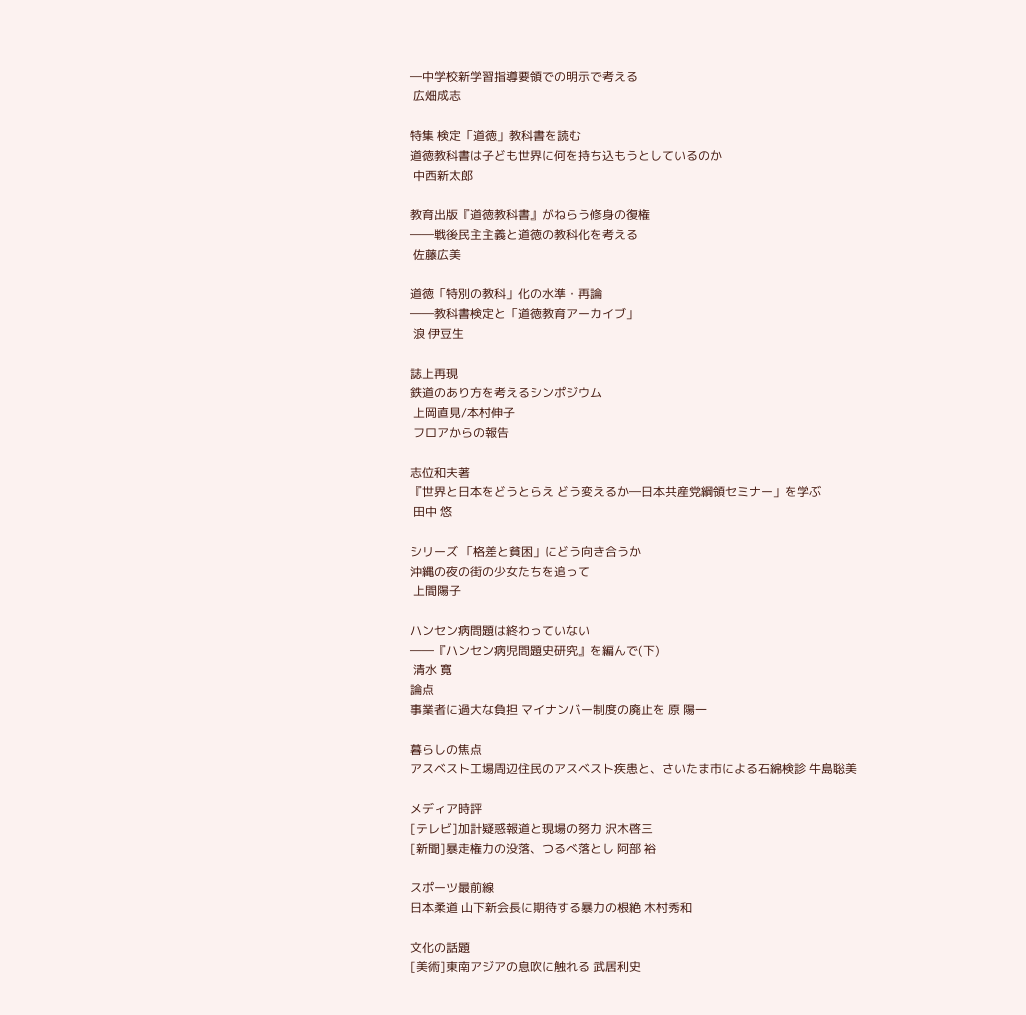―中学校新学習指導要領での明示で考える
 広畑成志

特集 検定「道徳」教科書を読む
道徳教科書は子ども世界に何を持ち込もうとしているのか
 中西新太郎

教育出版『道徳教科書』がねらう修身の復権
――戦後民主主義と道徳の教科化を考える
 佐藤広美

道徳「特別の教科」化の水準・再論
――教科書検定と「道徳教育アーカイブ」
 浪 伊豆生

誌上再現
鉄道のあり方を考えるシンポジウム
 上岡直見/本村伸子
 フロアからの報告

志位和夫著
『世界と日本をどうとらえ どう変えるか―日本共産党綱領セミナー」を学ぶ
 田中 悠

シリーズ 「格差と貧困」にどう向き合うか
沖縄の夜の街の少女たちを追って
 上間陽子

ハンセン病問題は終わっていない
――『ハンセン病児問題史研究』を編んで(下)
 清水 寛
論点
事業者に過大な負担 マイナンバー制度の廃止を 原 陽一

暮らしの焦点
アスベスト工場周辺住民のアスベスト疾患と、さいたま市による石綿検診 牛島聡美

メディア時評
[テレビ]加計疑惑報道と現場の努力 沢木啓三
[新聞]暴走権力の没落、つるべ落とし 阿部 裕

スポーツ最前線
日本柔道 山下新会長に期待する暴力の根絶 木村秀和

文化の話題
[美術]東南アジアの息吹に触れる 武居利史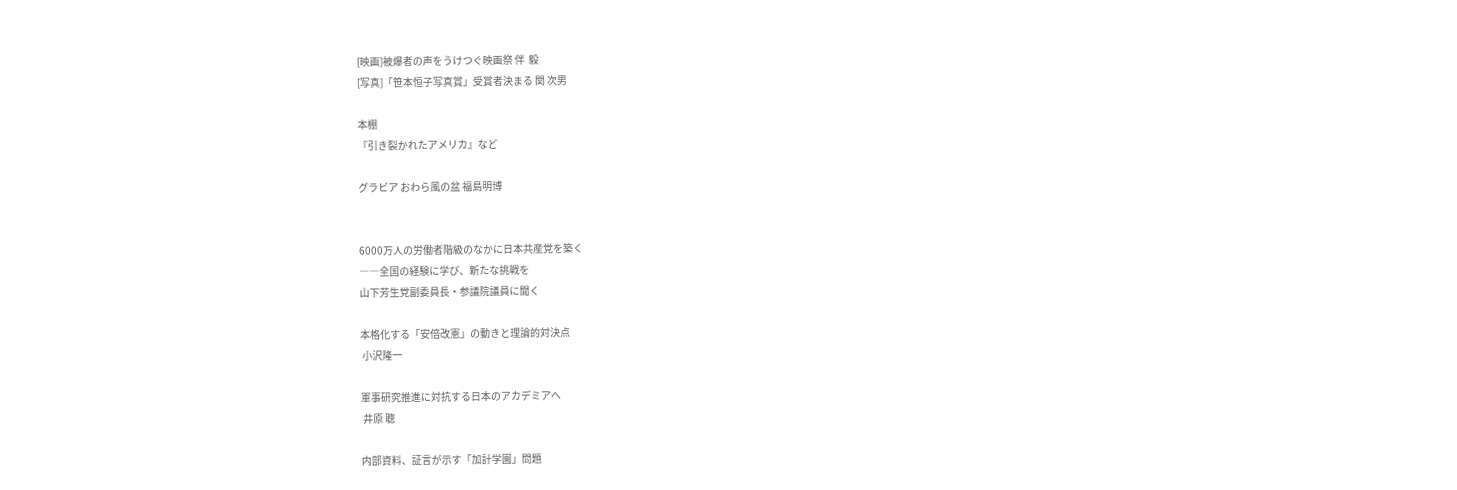[映画]被爆者の声をうけつぐ映画祭 伴  毅
[写真]「笹本恒子写真賞」受賞者決まる 関 次男

本棚
『引き裂かれたアメリカ』など

グラビア おわら風の盆 福島明博


6000万人の労働者階級のなかに日本共産党を築く
――全国の経験に学び、新たな挑戦を
山下芳生党副委員長・参議院議員に聞く

本格化する「安倍改憲」の動きと理論的対決点
 小沢隆一

軍事研究推進に対抗する日本のアカデミアへ
 井原 聰

内部資料、証言が示す「加計学園」問題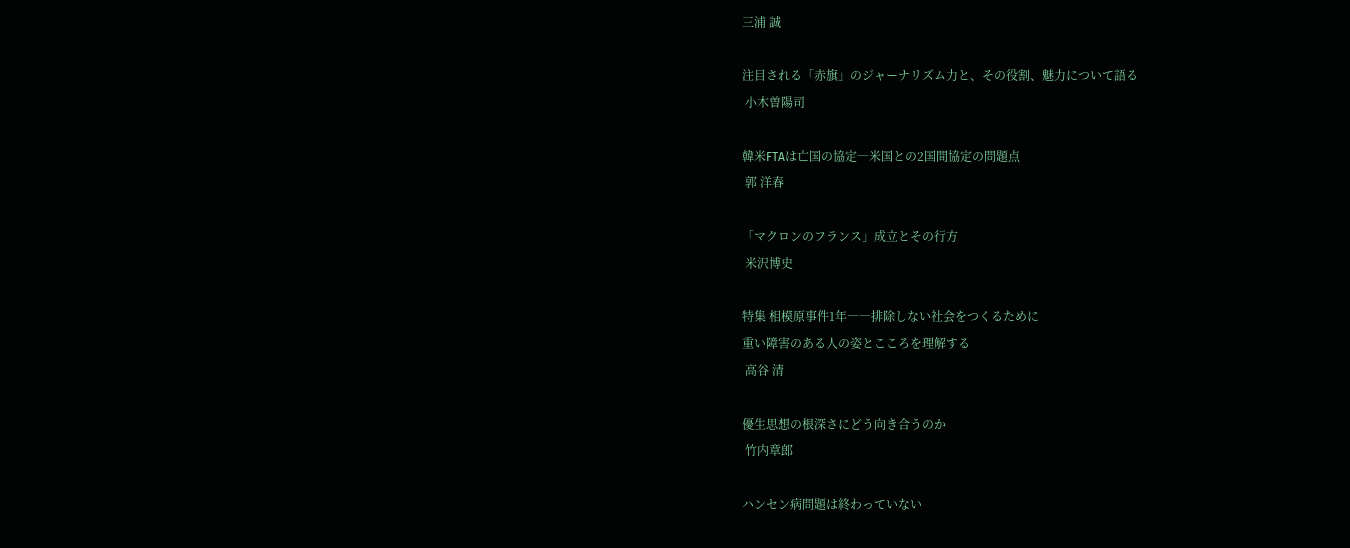三浦 誠

注目される「赤旗」のジャーナリズム力と、その役割、魅力について語る
 小木曽陽司

韓米FTAは亡国の協定―米国との2国間協定の問題点
 郭 洋春

「マクロンのフランス」成立とその行方
 米沢博史

特集 相模原事件1年――排除しない社会をつくるために
重い障害のある人の姿とこころを理解する
 高谷 清

優生思想の根深さにどう向き合うのか
 竹内章郎

ハンセン病問題は終わっていない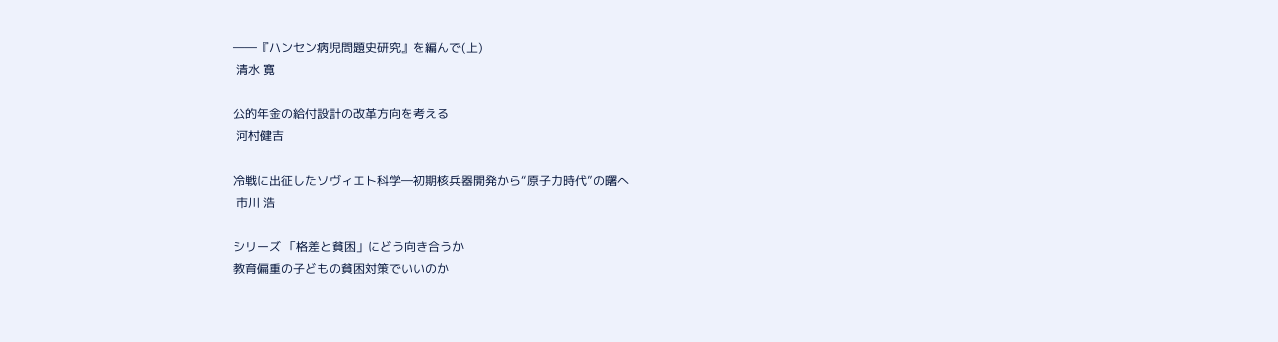――『ハンセン病児問題史研究』を編んで(上)
 清水 寛

公的年金の給付設計の改革方向を考える
 河村健吉

冷戦に出征したソヴィエト科学―初期核兵器開発から“原子力時代”の曙へ
 市川 浩

シリーズ 「格差と貧困」にどう向き合うか
教育偏重の子どもの貧困対策でいいのか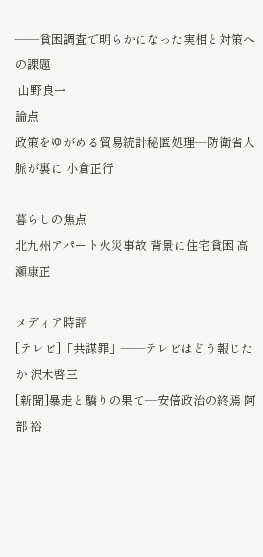――貧困調査で明らかになった実相と対策への課題
 山野良一
論点
政策をゆがめる貿易統計秘匿処理―防衛省人脈が裏に 小倉正行

暮らしの焦点
北九州アパート火災事故 背景に住宅貧困 高瀬康正

メディア時評
[テレビ]「共謀罪」――テレビはどう報じたか 沢木啓三
[新聞]暴走と驕りの果て―安倍政治の終焉 阿部 裕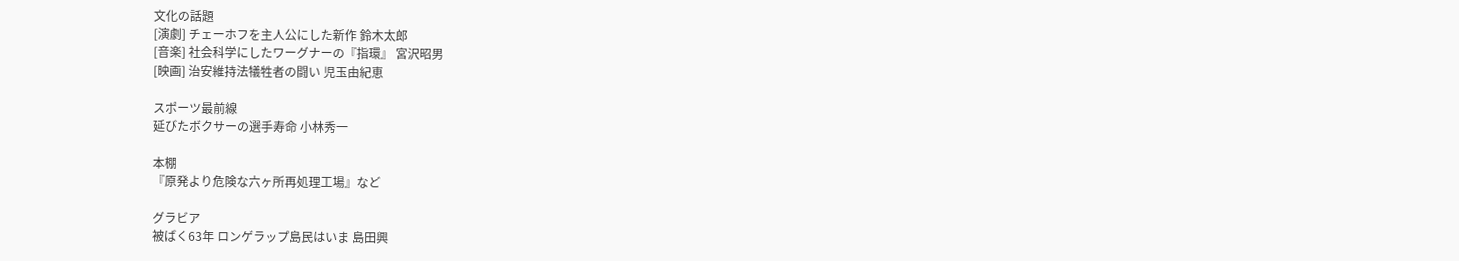文化の話題
[演劇] チェーホフを主人公にした新作 鈴木太郎
[音楽] 社会科学にしたワーグナーの『指環』 宮沢昭男
[映画] 治安維持法犠牲者の闘い 児玉由紀恵

スポーツ最前線
延びたボクサーの選手寿命 小林秀一

本棚
『原発より危険な六ヶ所再処理工場』など

グラビア
被ばく63年 ロンゲラップ島民はいま 島田興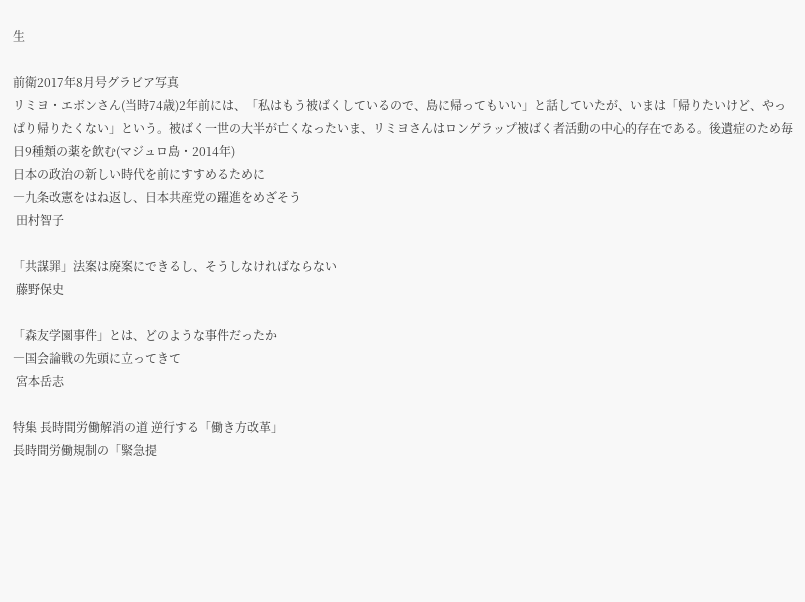生

前衛2017年8月号グラビア写真
リミヨ・エボンさん(当時74歳)2年前には、「私はもう被ばくしているので、島に帰ってもいい」と話していたが、いまは「帰りたいけど、やっぱり帰りたくない」という。被ばく一世の大半が亡くなったいま、リミヨさんはロンゲラップ被ばく者活動の中心的存在である。後遺症のため毎日9種類の薬を飲む(マジュロ島・2014年)
日本の政治の新しい時代を前にすすめるために
―九条改憲をはね返し、日本共産党の躍進をめざそう
 田村智子

「共謀罪」法案は廃案にできるし、そうしなければならない
 藤野保史

「森友学園事件」とは、どのような事件だったか
―国会論戦の先頭に立ってきて
 宮本岳志

特集 長時間労働解消の道 逆行する「働き方改革」
長時間労働規制の「緊急提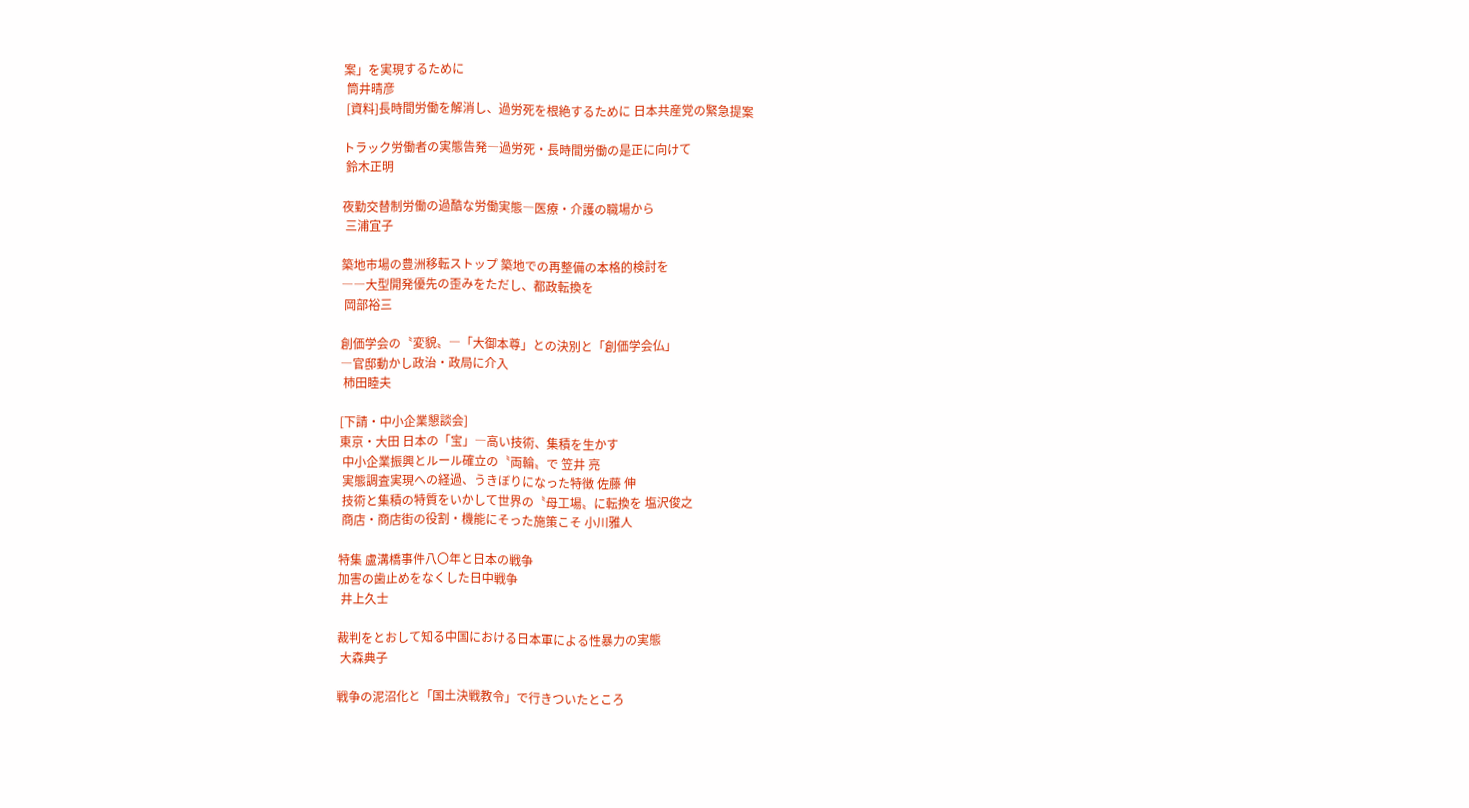案」を実現するために
 筒井晴彦
 [資料]長時間労働を解消し、過労死を根絶するために 日本共産党の緊急提案

トラック労働者の実態告発―過労死・長時間労働の是正に向けて
 鈴木正明

夜勤交替制労働の過酷な労働実態―医療・介護の職場から
 三浦宜子

築地市場の豊洲移転ストップ 築地での再整備の本格的検討を
――大型開発優先の歪みをただし、都政転換を
 岡部裕三

創価学会の〝変貌〟―「大御本尊」との決別と「創価学会仏」
―官邸動かし政治・政局に介入
 柿田睦夫

[下請・中小企業懇談会]
東京・大田 日本の「宝」―高い技術、集積を生かす
 中小企業振興とルール確立の〝両輪〟で 笠井 亮
 実態調査実現への経過、うきぼりになった特徴 佐藤 伸
 技術と集積の特質をいかして世界の〝母工場〟に転換を 塩沢俊之
 商店・商店街の役割・機能にそった施策こそ 小川雅人

特集 盧溝橋事件八〇年と日本の戦争
加害の歯止めをなくした日中戦争
 井上久士

裁判をとおして知る中国における日本軍による性暴力の実態
 大森典子

戦争の泥沼化と「国土決戦教令」で行きついたところ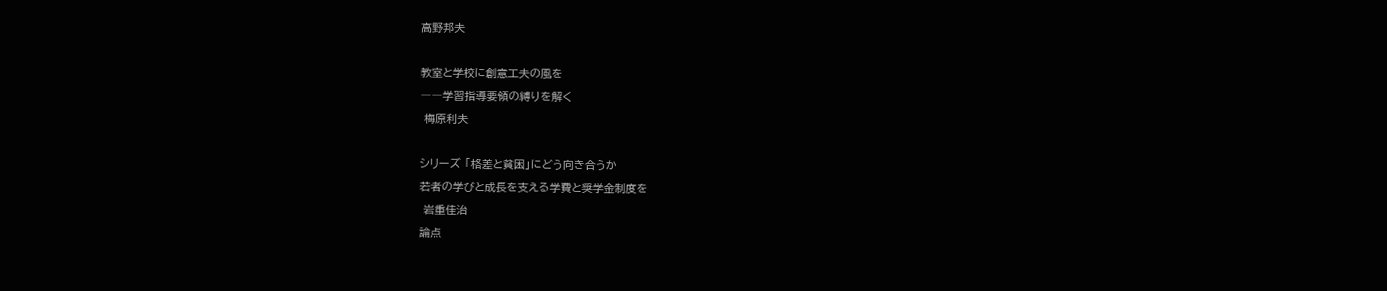高野邦夫

教室と学校に創意工夫の風を
――学習指導要領の縛りを解く
 梅原利夫

シリーズ 「格差と貧困」にどう向き合うか
若者の学びと成長を支える学費と奨学金制度を
 岩重佳治
論点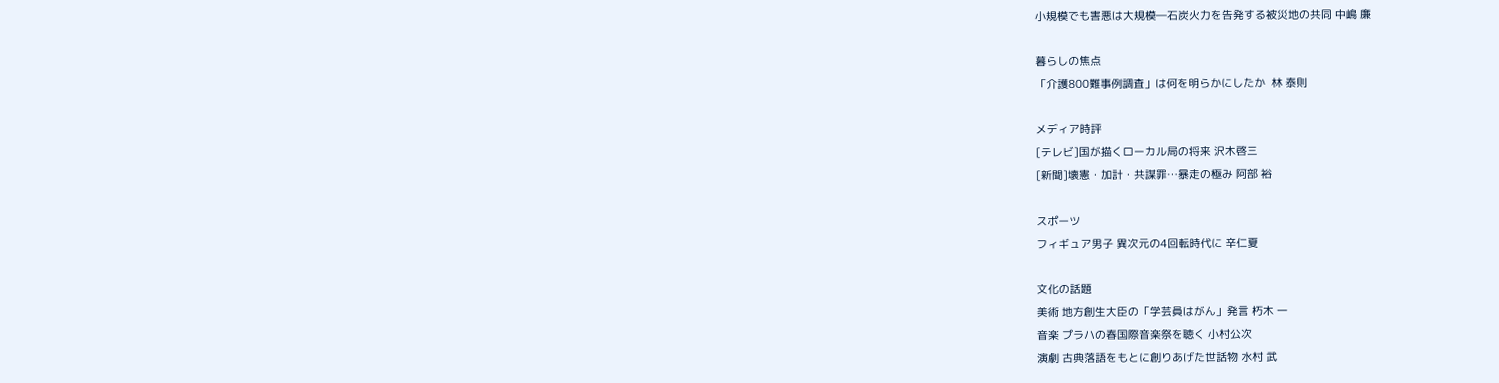小規模でも害悪は大規模―石炭火力を告発する被災地の共同 中嶋 廉

暮らしの焦点
「介護800難事例調査」は何を明らかにしたか  林 泰則

メディア時評
[テレビ]国が描くローカル局の将来 沢木啓三
[新聞]壊憲・加計・共謀罪…暴走の極み 阿部 裕

スポーツ
フィギュア男子 異次元の4回転時代に 辛仁夏

文化の話題
美術 地方創生大臣の「学芸員はがん」発言 朽木 一
音楽 プラハの春国際音楽祭を聴く 小村公次
演劇 古典落語をもとに創りあげた世話物 水村 武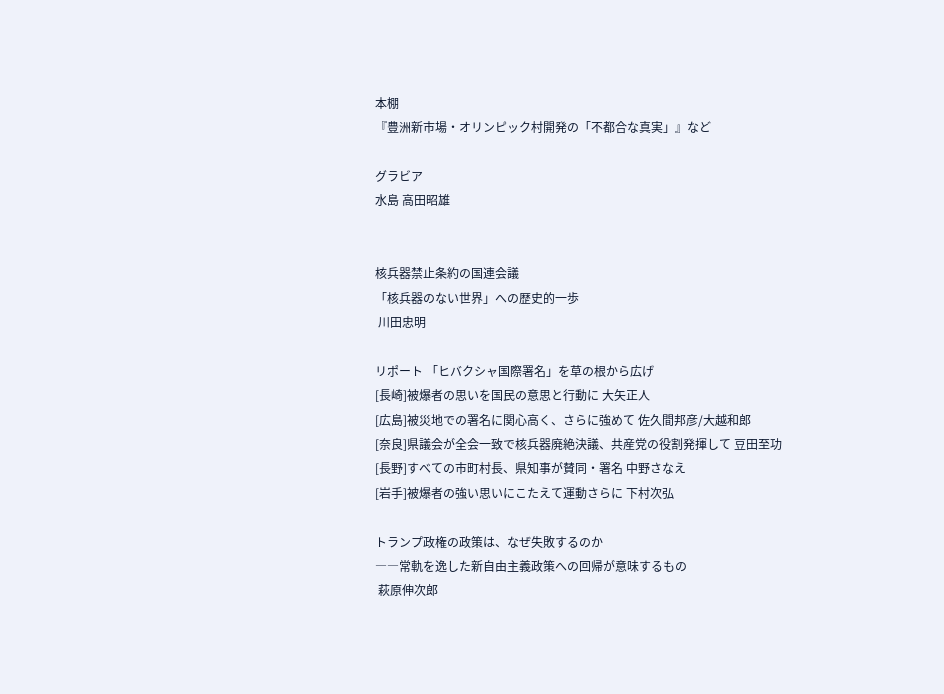本棚
『豊洲新市場・オリンピック村開発の「不都合な真実」』など

グラビア
水島 高田昭雄


核兵器禁止条約の国連会議
「核兵器のない世界」への歴史的一歩
 川田忠明

リポート 「ヒバクシャ国際署名」を草の根から広げ
[長崎]被爆者の思いを国民の意思と行動に 大矢正人
[広島]被災地での署名に関心高く、さらに強めて 佐久間邦彦/大越和郎
[奈良]県議会が全会一致で核兵器廃絶決議、共産党の役割発揮して 豆田至功
[長野]すべての市町村長、県知事が賛同・署名 中野さなえ
[岩手]被爆者の強い思いにこたえて運動さらに 下村次弘

トランプ政権の政策は、なぜ失敗するのか
――常軌を逸した新自由主義政策への回帰が意味するもの
 萩原伸次郎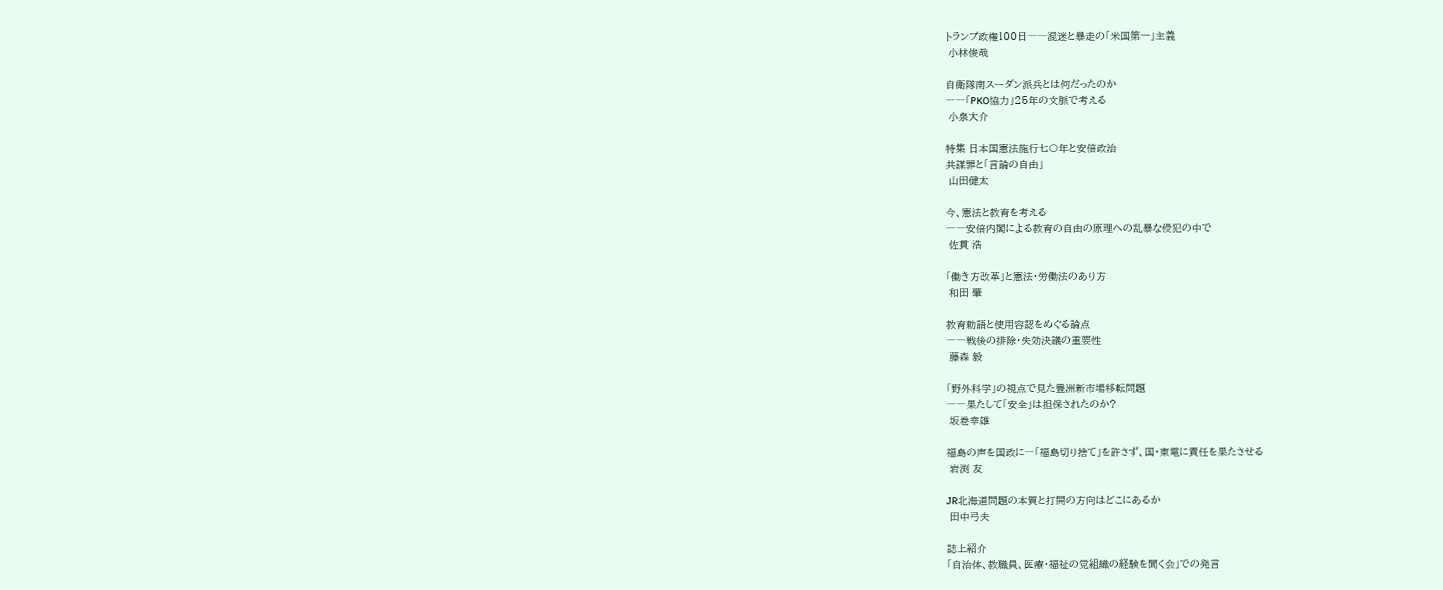トランプ政権100日――混迷と暴走の「米国第一」主義
 小林俊哉

自衛隊南スーダン派兵とは何だったのか
――「PKO協力」25年の文脈で考える
 小泉大介

特集 日本国憲法施行七〇年と安倍政治
共謀罪と「言論の自由」
 山田健太

今、憲法と教育を考える
――安倍内閣による教育の自由の原理への乱暴な侵犯の中で
 佐貫 浩

「働き方改革」と憲法・労働法のあり方
 和田 肇

教育勅語と使用容認をめぐる論点
――戦後の排除・失効決議の重要性
 藤森 毅

「野外科学」の視点で見た豊洲新市場移転問題
――果たして「安全」は担保されたのか?
 坂巻幸雄

福島の声を国政に―「福島切り捨て」を許さず、国・東電に責任を果たさせる
 岩渕 友

JR北海道問題の本質と打開の方向はどこにあるか
 田中弓夫

誌上紹介
「自治体、教職員、医療・福祉の党組織の経験を聞く会」での発言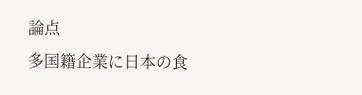論点
多国籍企業に日本の食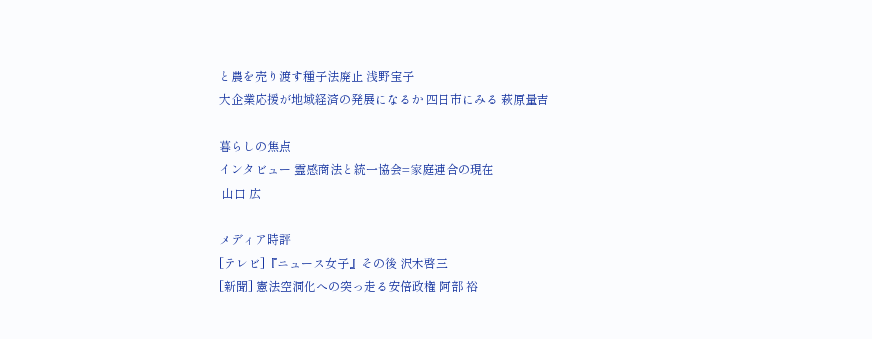と農を売り渡す種子法廃止 浅野宝子
大企業応援が地域経済の発展になるか 四日市にみる 萩原量吉

暮らしの焦点
インタビュー 霊感商法と統一協会=家庭連合の現在
 山口 広

メディア時評
[テレビ]『ニュース女子』その後 沢木啓三
[新聞] 憲法空洞化への突っ走る安倍政権 阿部 裕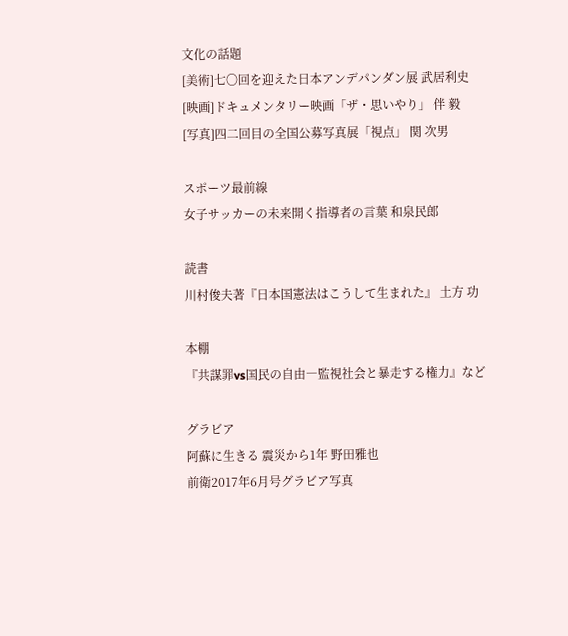文化の話題
[美術]七〇回を迎えた日本アンデパンダン展 武居利史
[映画]ドキュメンタリー映画「ザ・思いやり」 伴 毅
[写真]四二回目の全国公募写真展「視点」 関 次男

スポーツ最前線
女子サッカーの未来開く指導者の言葉 和泉民郎

読書
川村俊夫著『日本国憲法はこうして生まれた』 土方 功

本棚
『共謀罪vs国民の自由―監視社会と暴走する権力』など

グラビア
阿蘇に生きる 震災から1年 野田雅也
前衛2017年6月号グラビア写真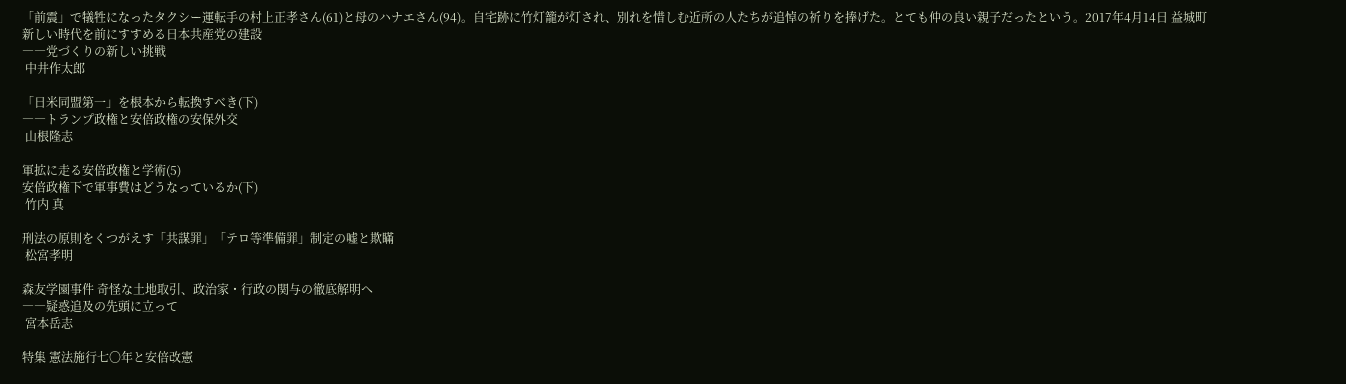「前震」で犠牲になったタクシー運転手の村上正孝さん(61)と母のハナエさん(94)。自宅跡に竹灯籠が灯され、別れを惜しむ近所の人たちが追悼の祈りを捧げた。とても仲の良い親子だったという。2017年4月14日 益城町
新しい時代を前にすすめる日本共産党の建設
――党づくりの新しい挑戦
 中井作太郎

「日米同盟第一」を根本から転換すべき(下)
――トランプ政権と安倍政権の安保外交
 山根隆志

軍拡に走る安倍政権と学術(5)
安倍政権下で軍事費はどうなっているか(下)
 竹内 真

刑法の原則をくつがえす「共謀罪」「テロ等準備罪」制定の嘘と欺瞞
 松宮孝明

森友学園事件 奇怪な土地取引、政治家・行政の関与の徹底解明へ
――疑惑追及の先頭に立って
 宮本岳志

特集 憲法施行七〇年と安倍改憲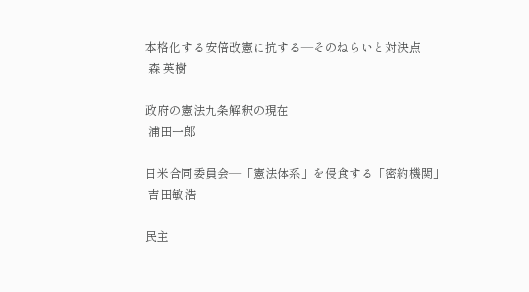本格化する安倍改憲に抗する―そのねらいと対決点
 森 英樹

政府の憲法九条解釈の現在
 浦田一郎

日米合同委員会―「憲法体系」を侵食する「密約機関」
 吉田敏浩

民主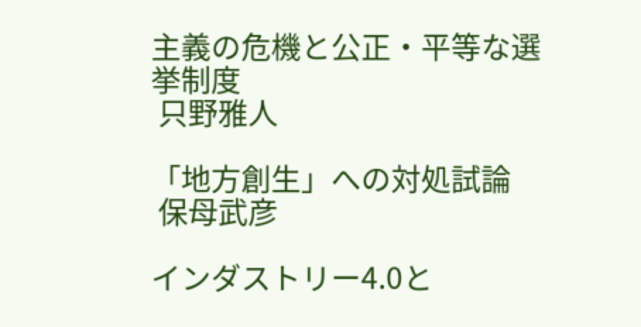主義の危機と公正・平等な選挙制度
 只野雅人

「地方創生」への対処試論
 保母武彦

インダストリー4.0と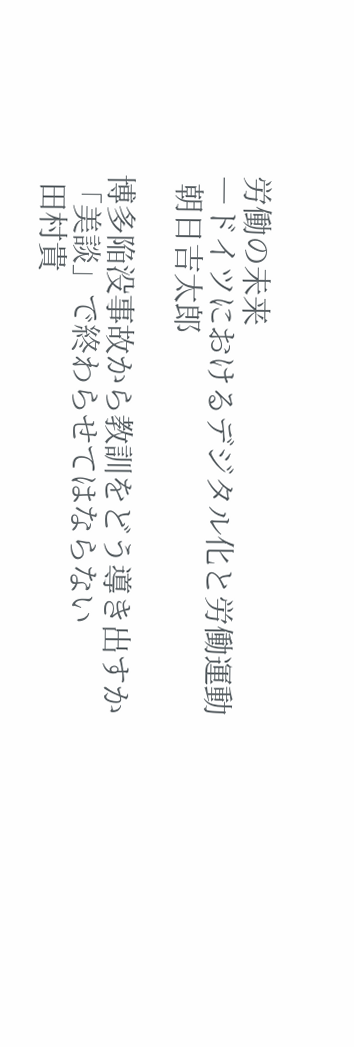労働の未来
―ドイツにおけるデジタル化と労働運動
 朝日吉太郎

博多陥没事故から教訓をどう導き出すか
「美談」で終わらせてはならない
 田村貴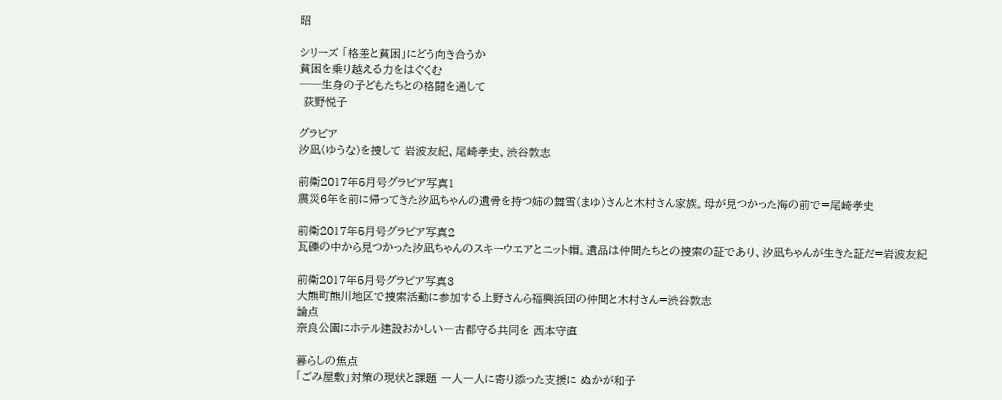昭

シリーズ 「格差と貧困」にどう向き合うか
貧困を乗り越える力をはぐくむ
──生身の子どもたちとの格闘を通して
 荻野悦子

グラビア
汐凪(ゆうな)を捜して 岩波友紀、尾崎孝史、渋谷敦志

前衛2017年5月号グラビア写真1
震災6年を前に帰ってきた汐凪ちゃんの遺骨を持つ姉の舞雪(まゆ)さんと木村さん家族。母が見つかった海の前で=尾崎孝史

前衛2017年5月号グラビア写真2
瓦礫の中から見つかった汐凪ちゃんのスキーウエアとニット帽。遺品は仲間たちとの捜索の証であり、汐凪ちゃんが生きた証だ=岩波友紀

前衛2017年5月号グラビア写真3
大熊町熊川地区で捜索活動に参加する上野さんら福興浜団の仲間と木村さん=渋谷敦志
論点
奈良公園にホテル建設おかしい―古都守る共同を 西本守直

暮らしの焦点
「ごみ屋敷」対策の現状と課題 一人一人に寄り添った支援に ぬかが和子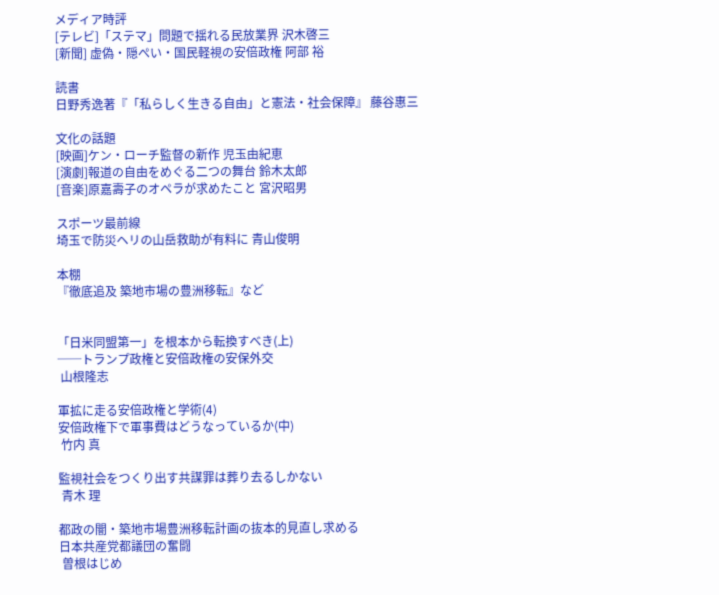メディア時評
[テレビ]「ステマ」問題で揺れる民放業界 沢木啓三
[新聞] 虚偽・隠ぺい・国民軽視の安倍政権 阿部 裕

読書
日野秀逸著『「私らしく生きる自由」と憲法・社会保障』 藤谷惠三

文化の話題
[映画]ケン・ローチ監督の新作 児玉由紀恵
[演劇]報道の自由をめぐる二つの舞台 鈴木太郎
[音楽]原嘉壽子のオペラが求めたこと 宮沢昭男

スポーツ最前線
埼玉で防災ヘリの山岳救助が有料に 青山俊明

本棚
『徹底追及 築地市場の豊洲移転』など


「日米同盟第一」を根本から転換すべき(上)
──トランプ政権と安倍政権の安保外交
 山根隆志

軍拡に走る安倍政権と学術(4)
安倍政権下で軍事費はどうなっているか(中)
 竹内 真

監視社会をつくり出す共謀罪は葬り去るしかない
 青木 理

都政の闇・築地市場豊洲移転計画の抜本的見直し求める
日本共産党都議団の奮闘
 曽根はじめ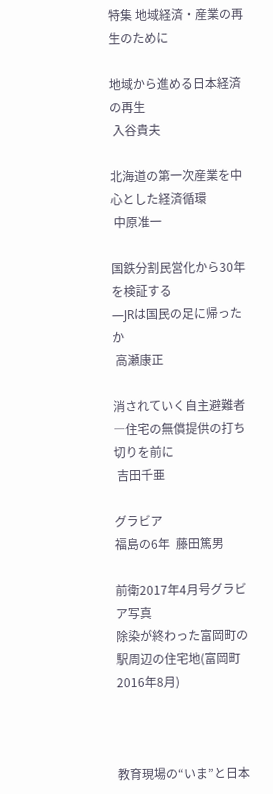特集 地域経済・産業の再生のために

地域から進める日本経済の再生
 入谷貴夫

北海道の第一次産業を中心とした経済循環
 中原准一

国鉄分割民営化から30年を検証する
―JRは国民の足に帰ったか
 高瀬康正

消されていく自主避難者―住宅の無償提供の打ち切りを前に
 吉田千亜

グラビア
福島の6年  藤田篤男

前衛2017年4月号グラビア写真
除染が終わった富岡町の駅周辺の住宅地(富岡町 2016年8月)



教育現場の“いま”と日本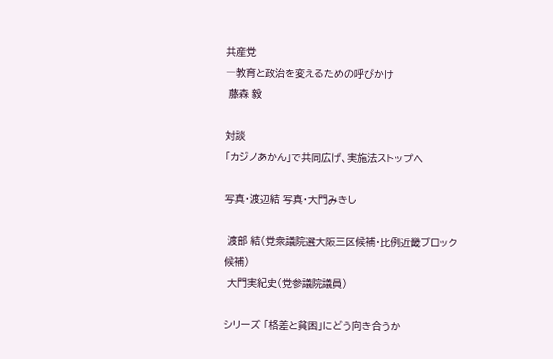共産党
―教育と政治を変えるための呼びかけ
 藤森 毅

対談
「カジノあかん」で共同広げ、実施法ストップへ

写真・渡辺結 写真・大門みきし

 渡部 結(党衆議院選大阪三区候補・比例近畿ブロック候補)
 大門実紀史(党参議院議員)

シリーズ 「格差と貧困」にどう向き合うか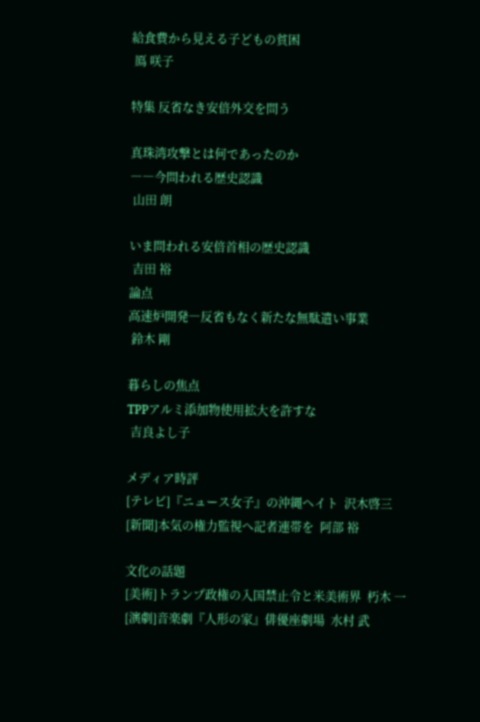給食費から見える子どもの貧困
 鳫 咲子

特集 反省なき安倍外交を問う

真珠湾攻撃とは何であったのか
――今問われる歴史認識
 山田 朗

いま問われる安倍首相の歴史認識
 吉田 裕
論点
高速炉開発―反省もなく新たな無駄遣い事業
 鈴木 剛

暮らしの焦点
TPPアルミ添加物使用拡大を許すな
 吉良よし子

メディア時評
[テレビ]『ニュース女子』の沖縄ヘイト  沢木啓三
[新聞]本気の権力監視へ記者連帯を  阿部 裕

文化の話題
[美術]トランプ政権の入国禁止令と米美術界  朽木 一
[演劇]音楽劇『人形の家』俳優座劇場  水村 武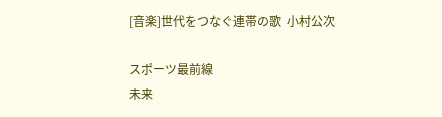[音楽]世代をつなぐ連帯の歌  小村公次

スポーツ最前線
未来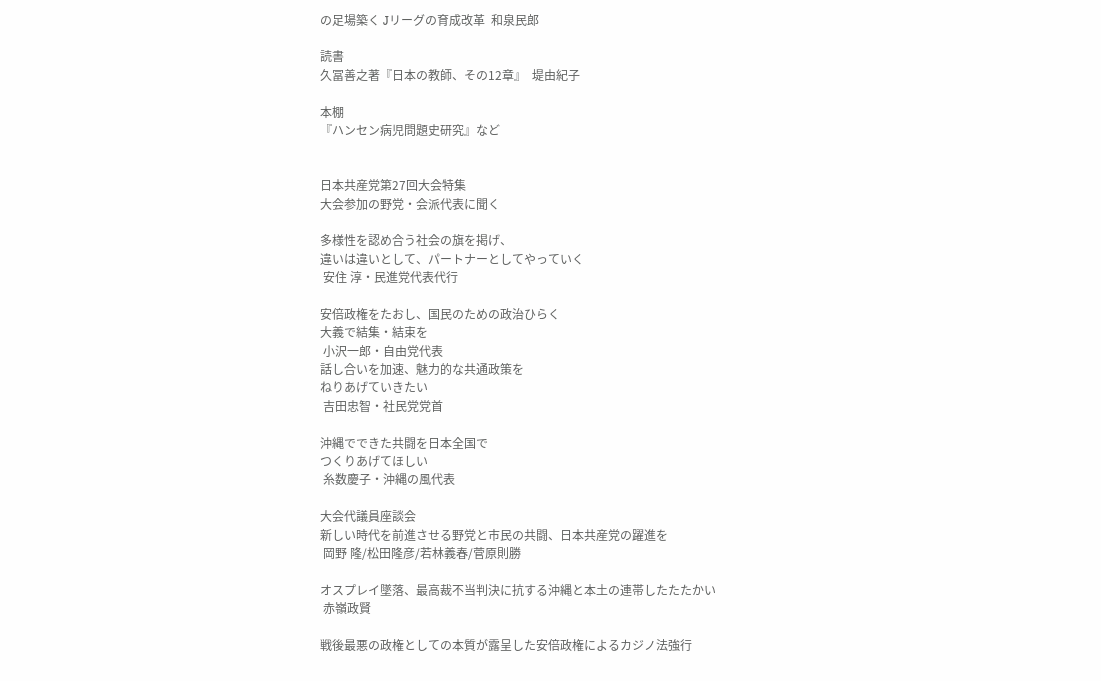の足場築く Jリーグの育成改革  和泉民郎

読書
久冨善之著『日本の教師、その12章』  堤由紀子

本棚
『ハンセン病児問題史研究』など


日本共産党第27回大会特集
大会参加の野党・会派代表に聞く

多様性を認め合う社会の旗を掲げ、
違いは違いとして、パートナーとしてやっていく
 安住 淳・民進党代表代行

安倍政権をたおし、国民のための政治ひらく
大義で結集・結束を
 小沢一郎・自由党代表
話し合いを加速、魅力的な共通政策を
ねりあげていきたい
 吉田忠智・社民党党首

沖縄でできた共闘を日本全国で
つくりあげてほしい
 糸数慶子・沖縄の風代表

大会代議員座談会
新しい時代を前進させる野党と市民の共闘、日本共産党の躍進を
 岡野 隆/松田隆彦/若林義春/菅原則勝

オスプレイ墜落、最高裁不当判決に抗する沖縄と本土の連帯したたたかい
 赤嶺政賢

戦後最悪の政権としての本質が露呈した安倍政権によるカジノ法強行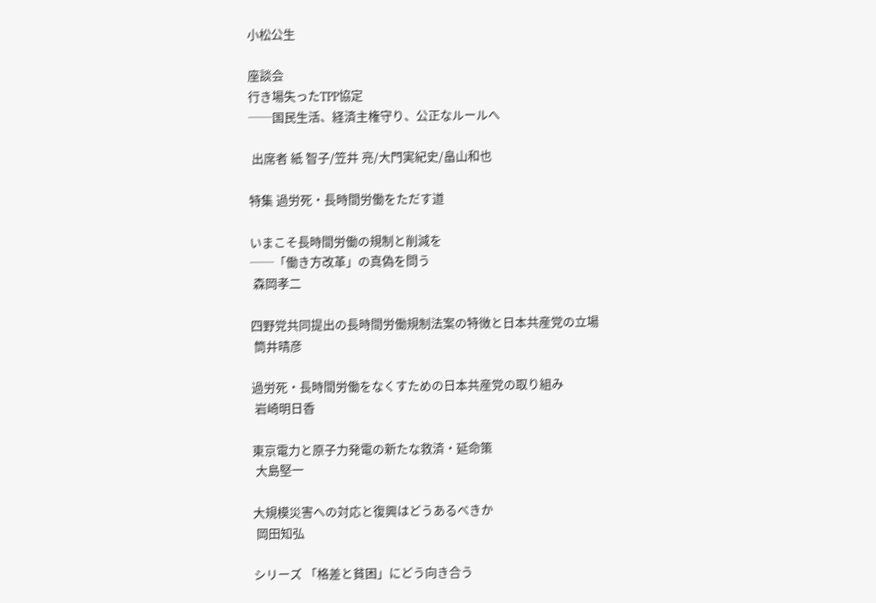小松公生

座談会
行き場失ったTPP協定
──国民生活、経済主権守り、公正なルールへ

 出席者 紙 智子/笠井 亮/大門実紀史/畠山和也

特集 過労死・長時間労働をただす道

いまこそ長時間労働の規制と削減を
──「働き方改革」の真偽を問う
 森岡孝二

四野党共同提出の長時間労働規制法案の特徴と日本共産党の立場
 筒井晴彦

過労死・長時間労働をなくすための日本共産党の取り組み
 岩崎明日香

東京電力と原子力発電の新たな救済・延命策
 大島堅一

大規模災害への対応と復興はどうあるべきか
 岡田知弘

シリーズ 「格差と貧困」にどう向き合う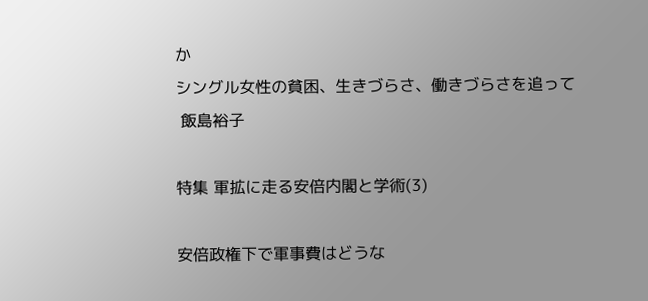か
シングル女性の貧困、生きづらさ、働きづらさを追って
 飯島裕子

特集 軍拡に走る安倍内閣と学術(3)

安倍政権下で軍事費はどうな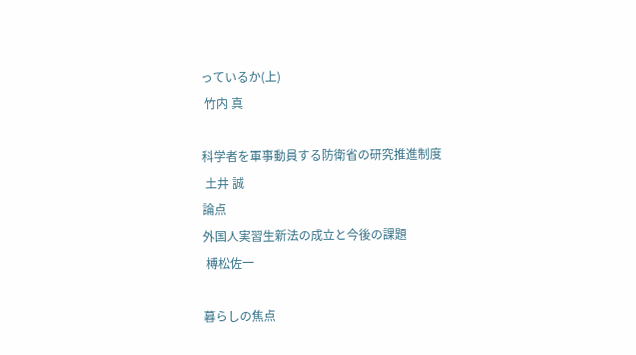っているか(上)
 竹内 真

科学者を軍事動員する防衛省の研究推進制度
 土井 誠
論点
外国人実習生新法の成立と今後の課題
 榑松佐一

暮らしの焦点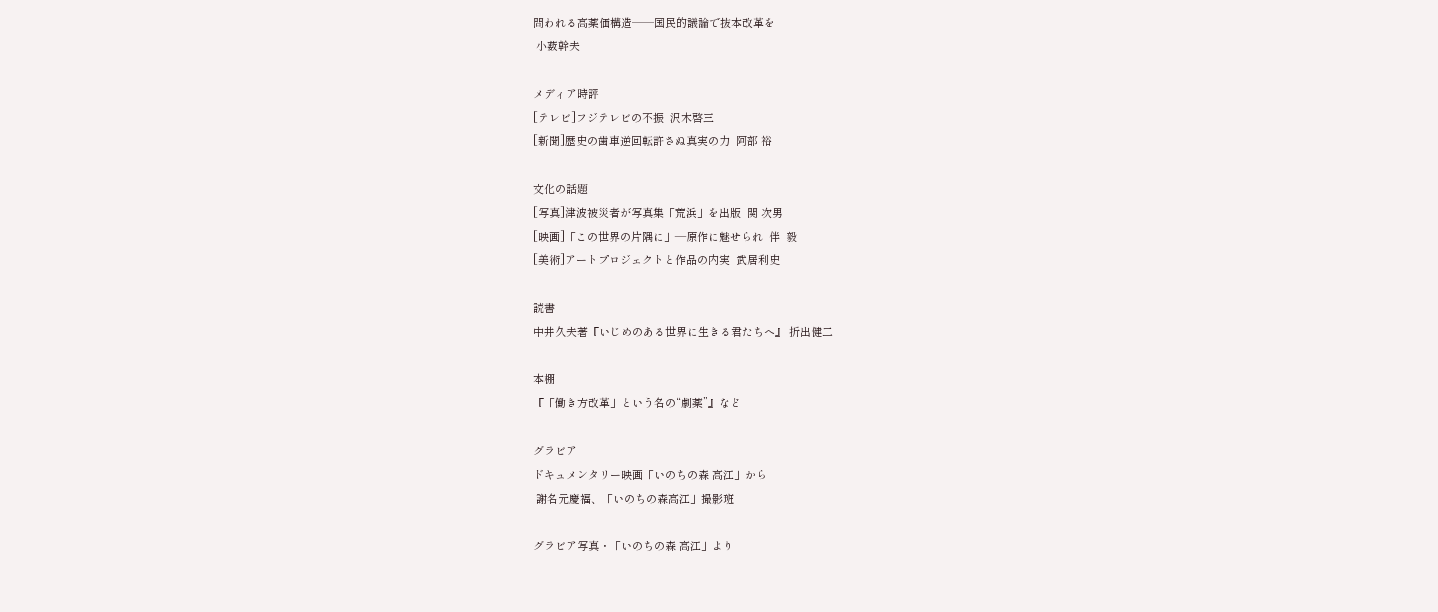問われる高薬価構造──国民的議論で抜本改革を
 小薮幹夫

メディア時評
[テレビ]フジテレビの不振  沢木啓三
[新聞]歴史の歯車逆回転許さぬ真実の力  阿部 裕

文化の話題
[写真]津波被災者が写真集「荒浜」を出版  関 次男
[映画]「この世界の片隅に」―原作に魅せられ  伴  毅
[美術]アートプロジェクトと作品の内実  武居利史

読書
中井久夫著『いじめのある世界に生きる君たちへ』 折出健二

本棚
『「働き方改革」という名の“劇薬”』など

グラビア
ドキュメンタリー映画「いのちの森 高江」から
 謝名元慶福、「いのちの森高江」撮影班

グラビア写真・「いのちの森 高江」より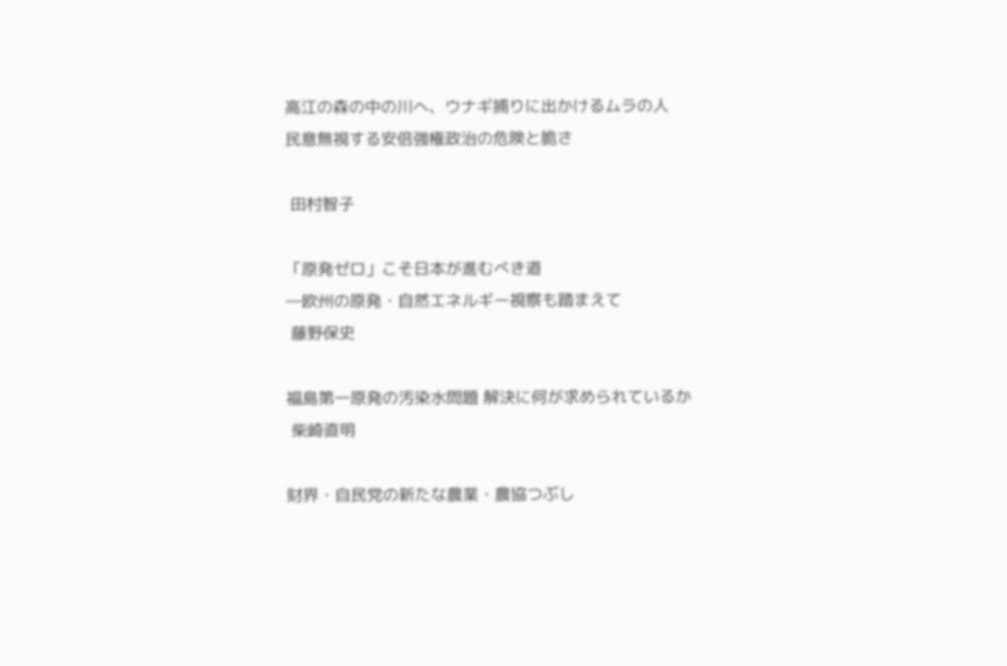高江の森の中の川へ、ウナギ捕りに出かけるムラの人
民意無視する安倍強権政治の危険と脆さ

 田村智子

「原発ゼロ」こそ日本が進むべき道
―欧州の原発・自然エネルギー視察も踏まえて
 藤野保史

福島第一原発の汚染水問題 解決に何が求められているか
 柴崎直明

財界・自民党の新たな農業・農協つぶし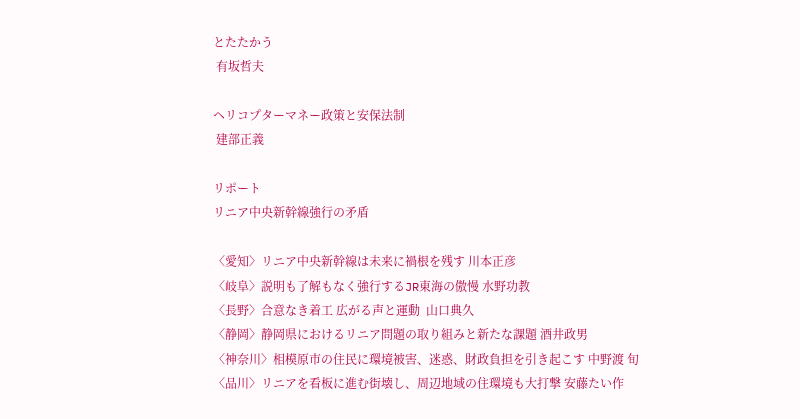とたたかう
 有坂哲夫

ヘリコプターマネー政策と安保法制
 建部正義

リポート
リニア中央新幹線強行の矛盾

〈愛知〉リニア中央新幹線は未来に禍根を残す 川本正彦
〈岐阜〉説明も了解もなく強行するJR東海の傲慢 水野功教
〈長野〉合意なき着工 広がる声と運動  山口典久
〈静岡〉静岡県におけるリニア問題の取り組みと新たな課題 酒井政男
〈神奈川〉相模原市の住民に環境被害、迷惑、財政負担を引き起こす 中野渡 旬
〈品川〉リニアを看板に進む街壊し、周辺地域の住環境も大打撃 安藤たい作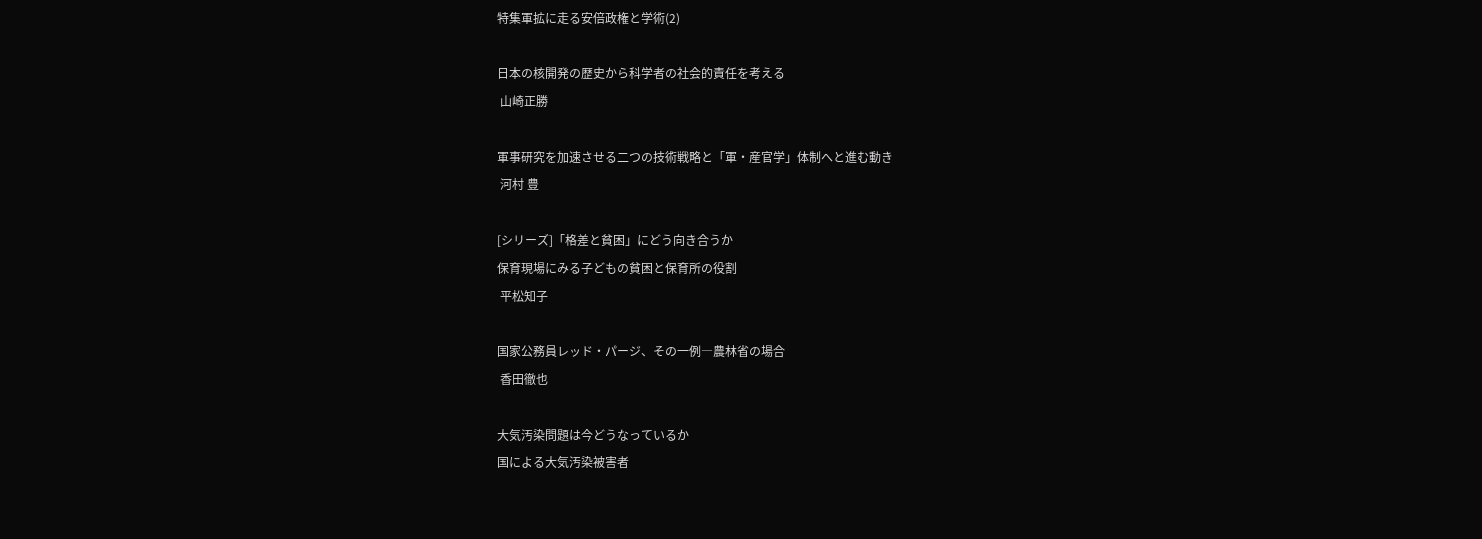特集軍拡に走る安倍政権と学術(2)

日本の核開発の歴史から科学者の社会的責任を考える
 山崎正勝

軍事研究を加速させる二つの技術戦略と「軍・産官学」体制へと進む動き
 河村 豊

[シリーズ]「格差と貧困」にどう向き合うか
保育現場にみる子どもの貧困と保育所の役割
 平松知子

国家公務員レッド・パージ、その一例―農林省の場合
 香田徹也

大気汚染問題は今どうなっているか
国による大気汚染被害者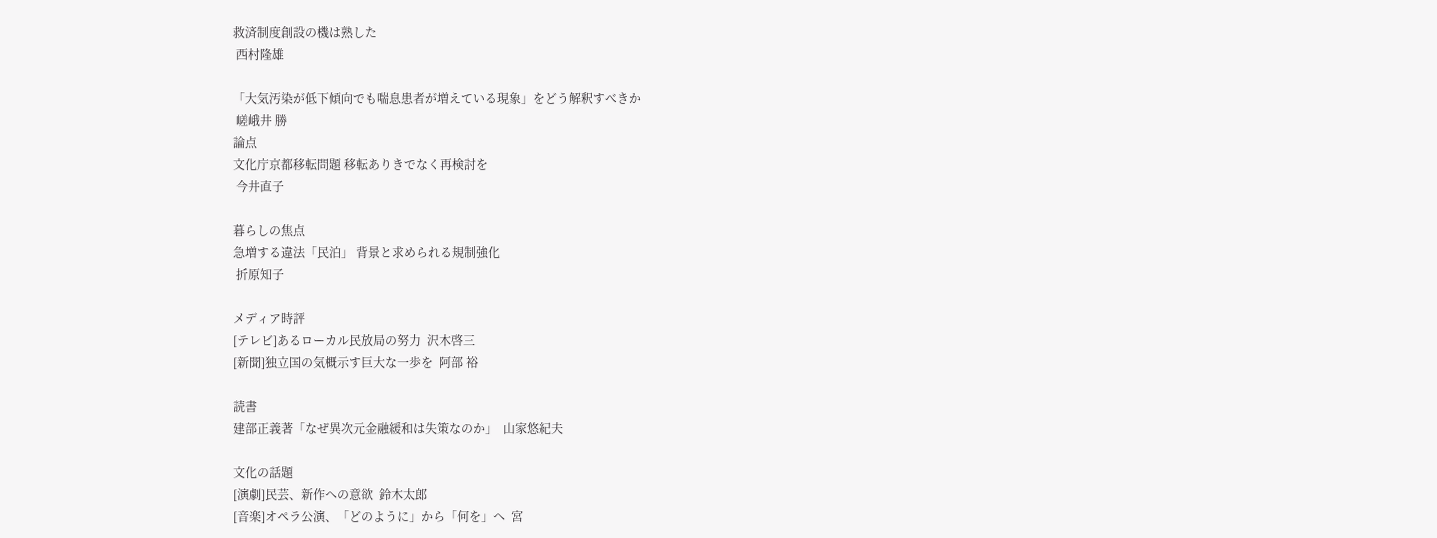救済制度創設の機は熟した
 西村隆雄

「大気汚染が低下傾向でも喘息患者が増えている現象」をどう解釈すべきか
 嵯峨井 勝
論点
文化庁京都移転問題 移転ありきでなく再検討を
 今井直子

暮らしの焦点
急増する違法「民泊」 背景と求められる規制強化
 折原知子

メディア時評
[テレビ]あるローカル民放局の努力  沢木啓三
[新聞]独立国の気概示す巨大な一歩を  阿部 裕

読書
建部正義著「なぜ異次元金融緩和は失策なのか」  山家悠紀夫

文化の話題
[演劇]民芸、新作への意欲  鈴木太郎
[音楽]オペラ公演、「どのように」から「何を」へ  宮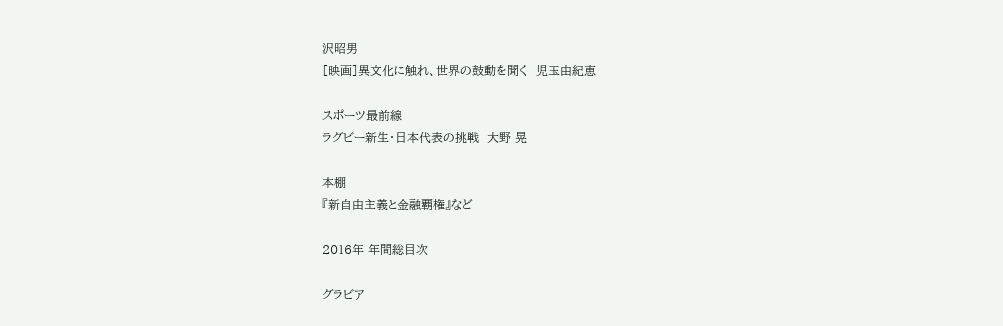沢昭男
[映画]異文化に触れ、世界の鼓動を聞く  児玉由紀恵

スポーツ最前線
ラグビー新生・日本代表の挑戦  大野 晃

本棚
『新自由主義と金融覇権』など

2016年 年間総目次

グラビア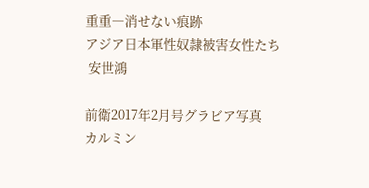重重―消せない痕跡
アジア日本軍性奴隷被害女性たち
 安世鴻

前衛2017年2月号グラビア写真
カルミン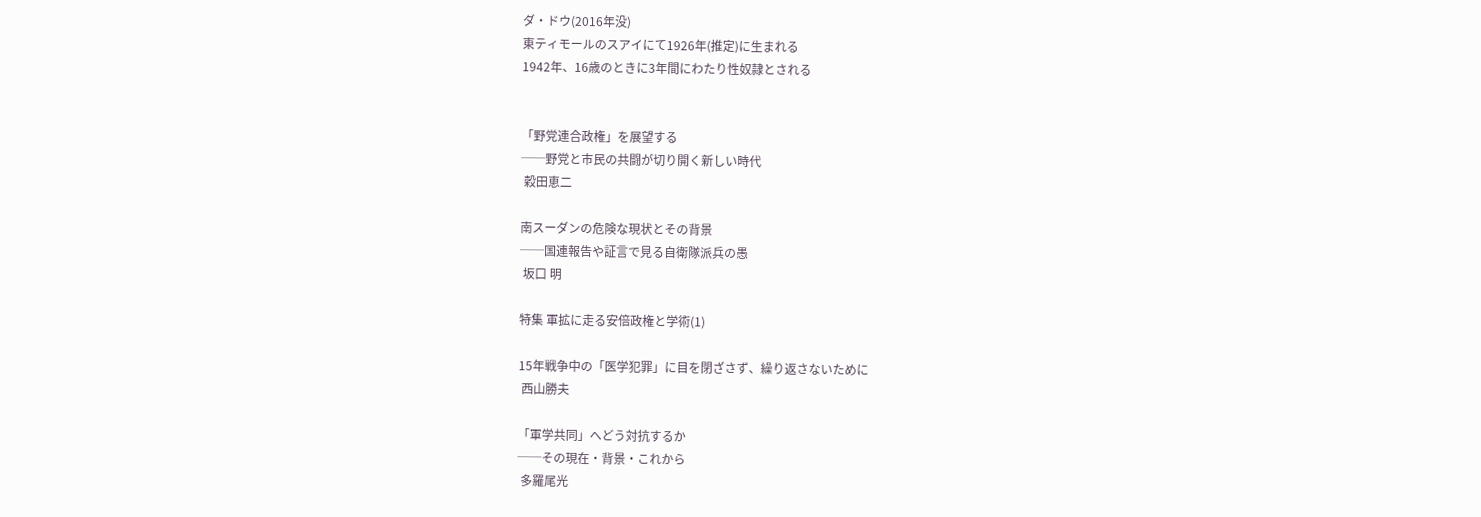ダ・ドウ(2016年没)
東ティモールのスアイにて1926年(推定)に生まれる
1942年、16歳のときに3年間にわたり性奴隷とされる


「野党連合政権」を展望する
──野党と市民の共闘が切り開く新しい時代
 穀田恵二

南スーダンの危険な現状とその背景
──国連報告や証言で見る自衛隊派兵の愚
 坂口 明

特集 軍拡に走る安倍政権と学術(1)

15年戦争中の「医学犯罪」に目を閉ざさず、繰り返さないために
 西山勝夫

「軍学共同」へどう対抗するか
──その現在・背景・これから
 多羅尾光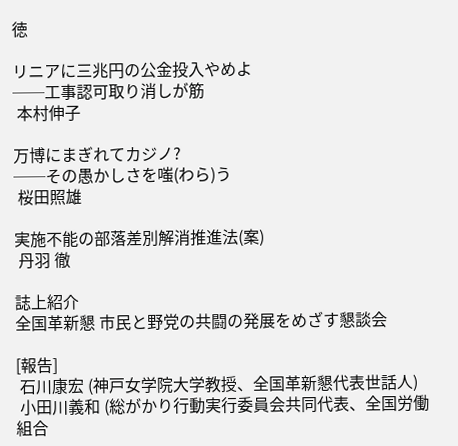徳

リニアに三兆円の公金投入やめよ
──工事認可取り消しが筋
 本村伸子

万博にまぎれてカジノ?
──その愚かしさを嗤(わら)う
 桜田照雄

実施不能の部落差別解消推進法(案)
 丹羽 徹

誌上紹介
全国革新懇 市民と野党の共闘の発展をめざす懇談会

[報告]
 石川康宏 (神戸女学院大学教授、全国革新懇代表世話人)
 小田川義和 (総がかり行動実行委員会共同代表、全国労働組合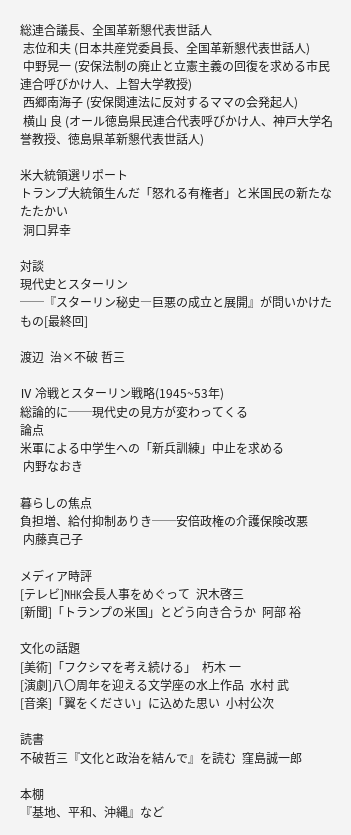総連合議長、全国革新懇代表世話人
 志位和夫 (日本共産党委員長、全国革新懇代表世話人)
 中野晃一 (安保法制の廃止と立憲主義の回復を求める市民連合呼びかけ人、上智大学教授)
 西郷南海子 (安保関連法に反対するママの会発起人)
 横山 良 (オール徳島県民連合代表呼びかけ人、神戸大学名誉教授、徳島県革新懇代表世話人)

米大統領選リポート
トランプ大統領生んだ「怒れる有権者」と米国民の新たなたたかい
 洞口昇幸

対談
現代史とスターリン
──『スターリン秘史―巨悪の成立と展開』が問いかけたもの[最終回]

渡辺  治×不破 哲三

Ⅳ 冷戦とスターリン戦略(1945~53年)
総論的に──現代史の見方が変わってくる
論点
米軍による中学生への「新兵訓練」中止を求める
 内野なおき

暮らしの焦点
負担増、給付抑制ありき──安倍政権の介護保険改悪
 内藤真己子

メディア時評
[テレビ]NHK会長人事をめぐって  沢木啓三
[新聞]「トランプの米国」とどう向き合うか  阿部 裕

文化の話題
[美術]「フクシマを考え続ける」  朽木 一
[演劇]八〇周年を迎える文学座の水上作品  水村 武
[音楽]「翼をください」に込めた思い  小村公次

読書
不破哲三『文化と政治を結んで』を読む  窪島誠一郎

本棚
『基地、平和、沖縄』など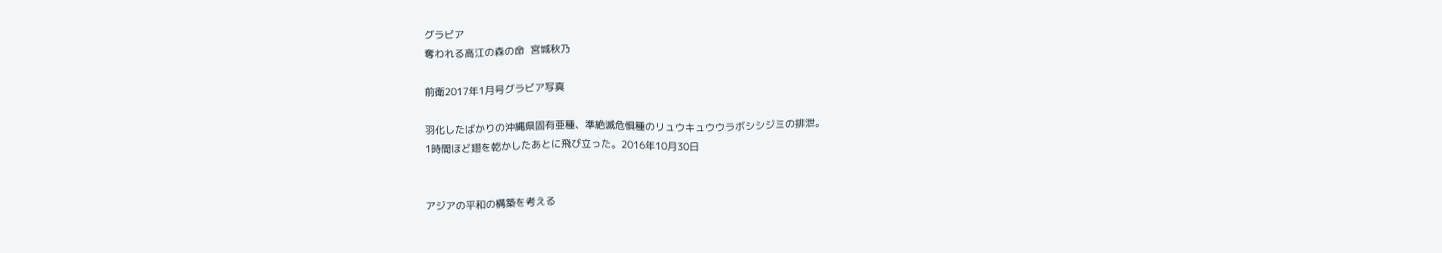グラビア
奪われる高江の森の命  宮城秋乃

前衛2017年1月号グラビア写真

羽化したばかりの沖縄県固有亜種、準絶滅危惧種のリュウキュウウラボシシジミの排泄。
1時間ほど翅を乾かしたあとに飛び立った。2016年10月30日


アジアの平和の構築を考える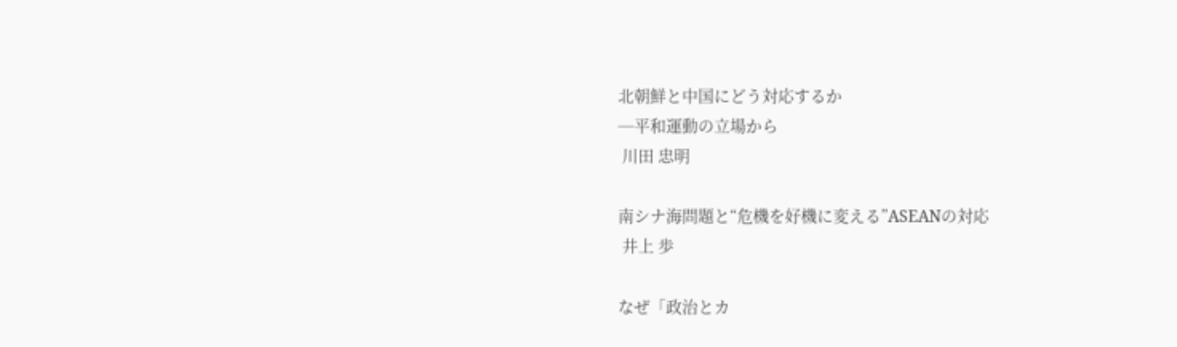北朝鮮と中国にどう対応するか
─平和運動の立場から
 川田 忠明

南シナ海問題と“危機を好機に変える”ASEANの対応
 井上 歩

なぜ「政治とカ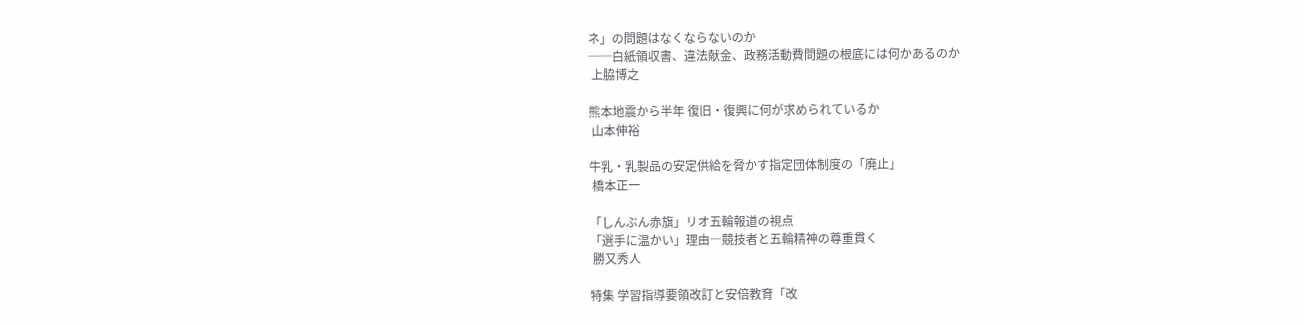ネ」の問題はなくならないのか
──白紙領収書、違法献金、政務活動費問題の根底には何かあるのか
 上脇博之

熊本地震から半年 復旧・復興に何が求められているか
 山本伸裕

牛乳・乳製品の安定供給を脅かす指定団体制度の「廃止」
 橋本正一

「しんぶん赤旗」リオ五輪報道の視点
「選手に温かい」理由―競技者と五輪精神の尊重貫く
 勝又秀人

特集 学習指導要領改訂と安倍教育「改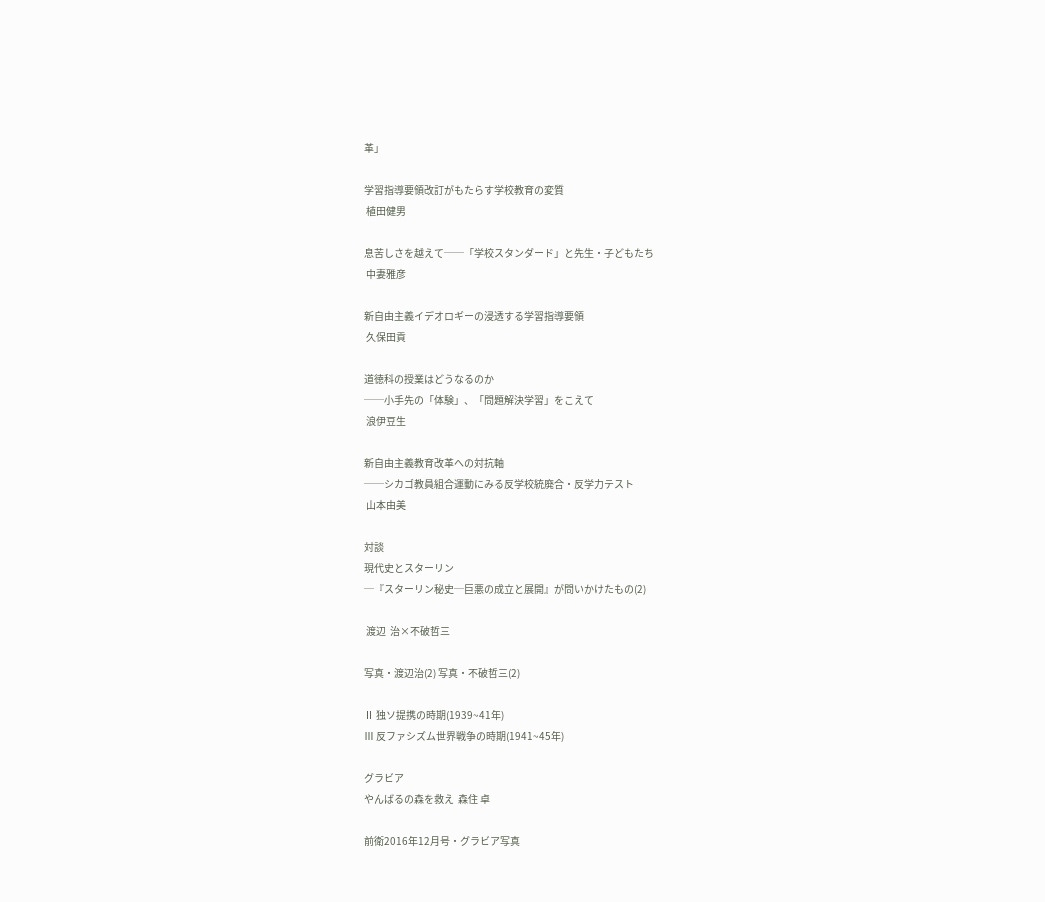革」

学習指導要領改訂がもたらす学校教育の変質
 植田健男

息苦しさを越えて──「学校スタンダード」と先生・子どもたち
 中妻雅彦

新自由主義イデオロギーの浸透する学習指導要領
 久保田貢

道徳科の授業はどうなるのか
──小手先の「体験」、「問題解決学習」をこえて
 浪伊豆生

新自由主義教育改革への対抗軸
──シカゴ教員組合運動にみる反学校統廃合・反学力テスト
 山本由美

対談
現代史とスターリン
─『スターリン秘史─巨悪の成立と展開』が問いかけたもの(2)

 渡辺  治×不破哲三

写真・渡辺治(2) 写真・不破哲三(2)

Ⅱ 独ソ提携の時期(1939~41年)
Ⅲ 反ファシズム世界戦争の時期(1941~45年)

グラビア
やんばるの森を救え  森住 卓

前衛2016年12月号・グラビア写真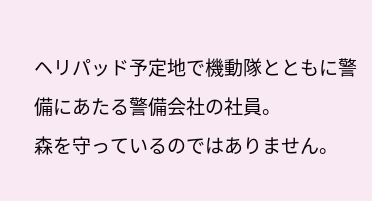ヘリパッド予定地で機動隊とともに警備にあたる警備会社の社員。
森を守っているのではありません。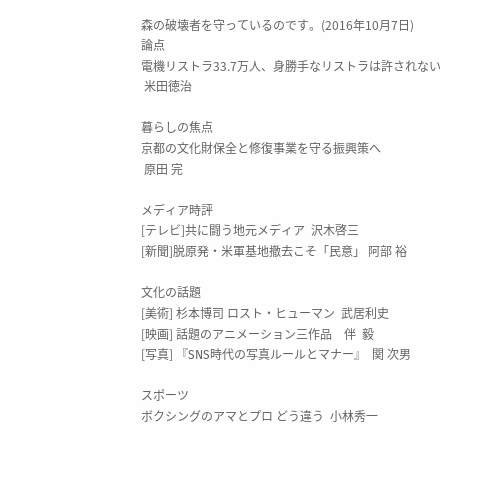森の破壊者を守っているのです。(2016年10月7日)
論点
電機リストラ33.7万人、身勝手なリストラは許されない
 米田徳治

暮らしの焦点
京都の文化財保全と修復事業を守る振興策へ
 原田 完

メディア時評
[テレビ]共に闘う地元メディア  沢木啓三
[新聞]脱原発・米軍基地撤去こそ「民意」 阿部 裕

文化の話題
[美術] 杉本博司 ロスト・ヒューマン  武居利史
[映画] 話題のアニメーション三作品    伴  毅
[写真] 『SNS時代の写真ルールとマナー』  関 次男

スポーツ
ボクシングのアマとプロ どう違う  小林秀一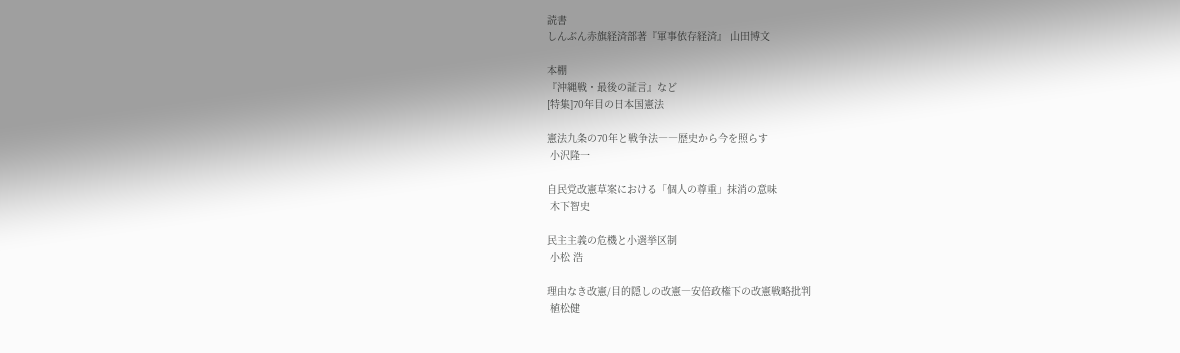読書
しんぶん赤旗経済部著『軍事依存経済』 山田博文

本棚
『沖縄戦・最後の証言』など
[特集]70年目の日本国憲法

憲法九条の70年と戦争法――歴史から今を照らす
 小沢隆一

自民党改憲草案における「個人の尊重」抹消の意味
 木下智史

民主主義の危機と小選挙区制
 小松 浩

理由なき改憲/目的隠しの改憲―安倍政権下の改憲戦略批判
 植松健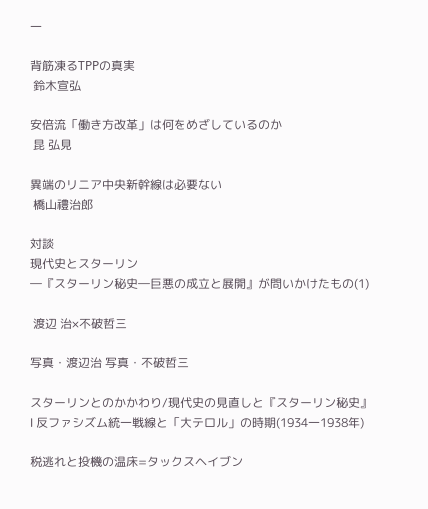一

背筋凍るTPPの真実
 鈴木宣弘

安倍流「働き方改革」は何をめざしているのか
 昆 弘見

異端のリニア中央新幹線は必要ない
 橋山禮治郎

対談
現代史とスターリン
―『スターリン秘史―巨悪の成立と展開』が問いかけたもの(1)

 渡辺 治×不破哲三

写真・渡辺治 写真・不破哲三

スターリンとのかかわり/現代史の見直しと『スターリン秘史』
Ⅰ 反ファシズム統一戦線と「大テロル」の時期(1934一1938年)

税逃れと投機の温床=タックスヘイブン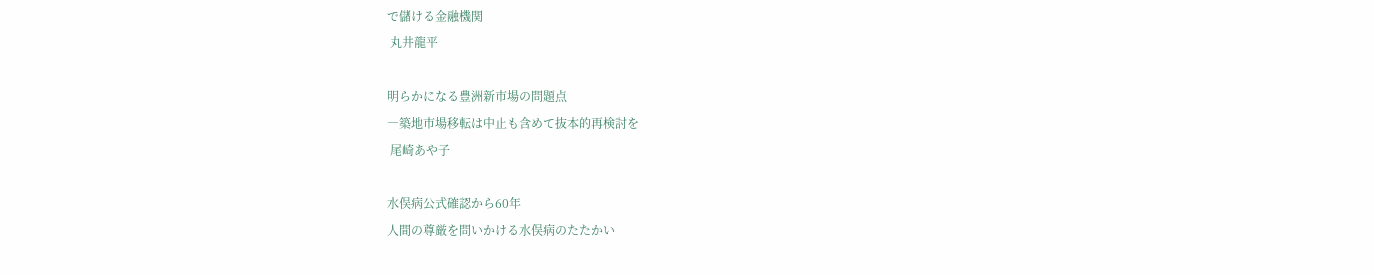で儲ける金融機関
 丸井龍平

明らかになる豊洲新市場の問題点
―築地市場移転は中止も含めて抜本的再検討を
 尾崎あや子

水俣病公式確認から60年
人間の尊厳を問いかける水俣病のたたかい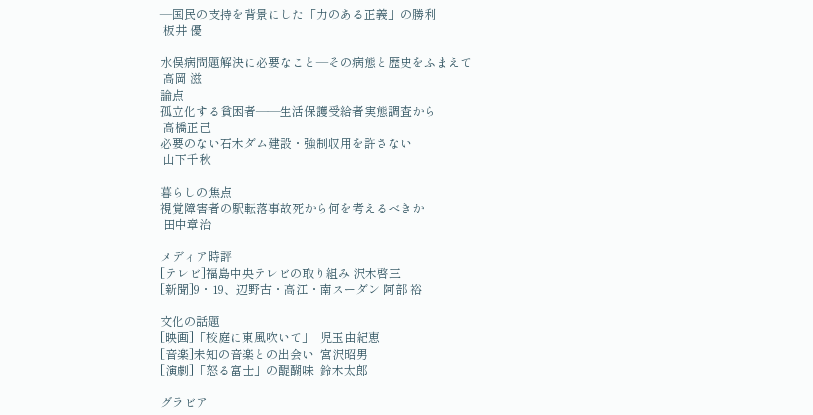―国民の支持を背景にした「力のある正義」の勝利
 板井 優

水俣病問題解決に必要なこと―その病態と歴史をふまえて
 高岡 滋
論点
孤立化する貧困者――生活保護受給者実態調査から
 高橋正己
必要のない石木ダム建設・強制収用を許さない
 山下千秋

暮らしの焦点
視覚障害者の駅転落事故死から何を考えるべきか
 田中章治

メディア時評
[テレビ]福島中央テレビの取り組み 沢木啓三
[新聞]9・19、辺野古・高江・南スーダン 阿部 裕

文化の話題
[映画]「校庭に東風吹いて」  児玉由紀恵
[音楽]未知の音楽との出会い  宮沢昭男
[演劇]「怒る富士」の醍醐味  鈴木太郎

グラビア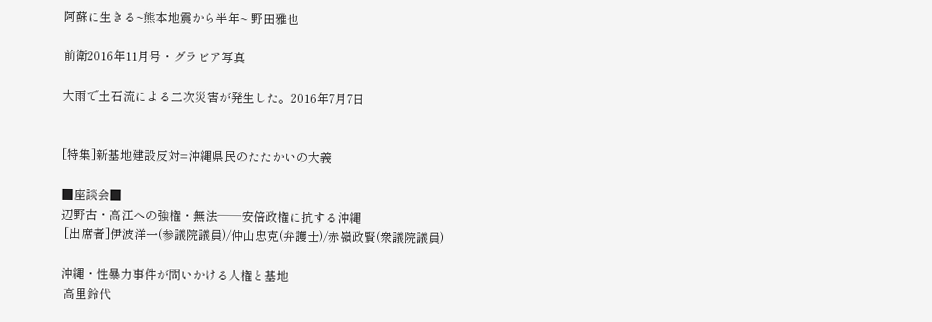阿蘇に生きる~熊本地震から半年~ 野田雅也

前衛2016年11月号・グラビア写真

大雨で土石流による二次災害が発生した。2016年7月7日


[特集]新基地建設反対=沖縄県民のたたかいの大義

■座談会■
辺野古・高江への強権・無法──安倍政権に抗する沖縄
 [出席者]伊波洋一(参議院議員)/仲山忠克(弁護士)/赤嶺政賢(衆議院議員)

沖縄・性暴力事件が問いかける人権と基地
 高里鈴代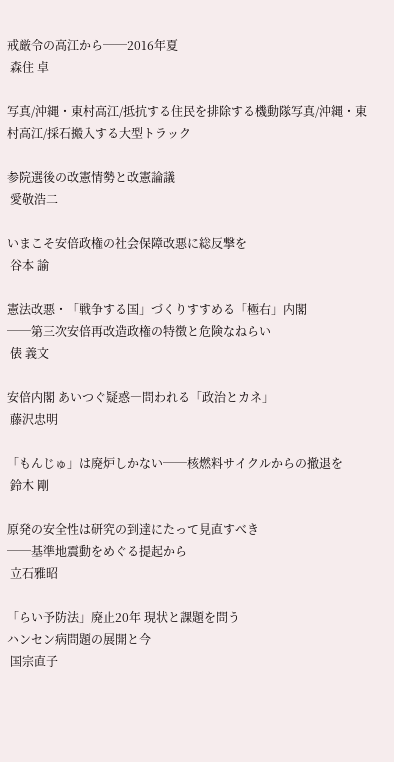戒厳令の高江から──2016年夏
 森住 卓

写真/沖縄・東村高江/抵抗する住民を排除する機動隊写真/沖縄・東村高江/採石搬入する大型トラック

参院選後の改憲情勢と改憲論議
 愛敬浩二

いまこそ安倍政権の社会保障改悪に総反撃を
 谷本 諭

憲法改悪・「戦争する国」づくりすすめる「極右」内閣
──第三次安倍再改造政権の特徴と危険なねらい
 俵 義文

安倍内閣 あいつぐ疑惑―問われる「政治とカネ」
 藤沢忠明

「もんじゅ」は廃炉しかない──核燃料サイクルからの撤退を
 鈴木 剛

原発の安全性は研究の到達にたって見直すべき
──基準地震動をめぐる提起から
 立石雅昭

「らい予防法」廃止20年 現状と課題を問う
ハンセン病問題の展開と今
 国宗直子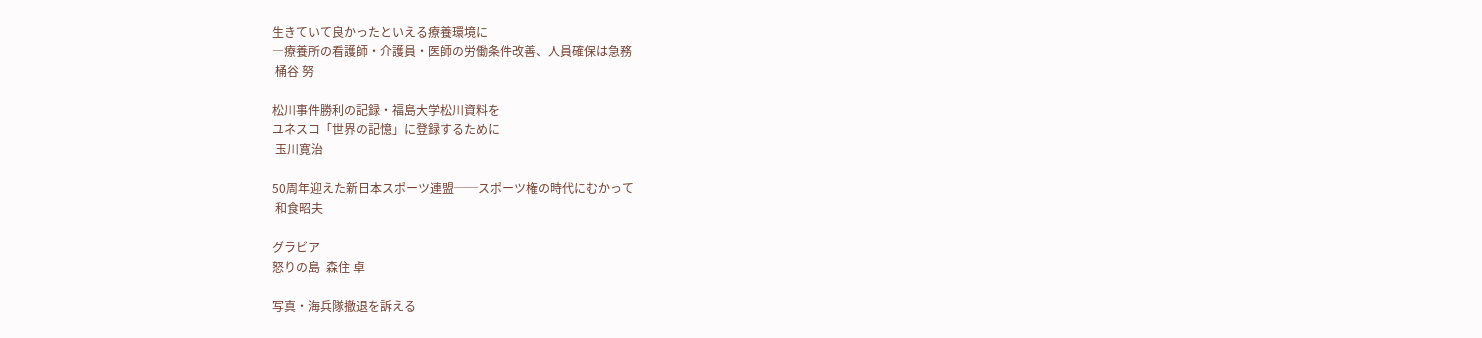生きていて良かったといえる療養環境に
―療養所の看護師・介護員・医師の労働条件改善、人員確保は急務
 桶谷 努

松川事件勝利の記録・福島大学松川資料を
ユネスコ「世界の記憶」に登録するために
 玉川寛治

50周年迎えた新日本スポーツ連盟──スポーツ権の時代にむかって
 和食昭夫

グラビア
怒りの島  森住 卓

写真・海兵隊撤退を訴える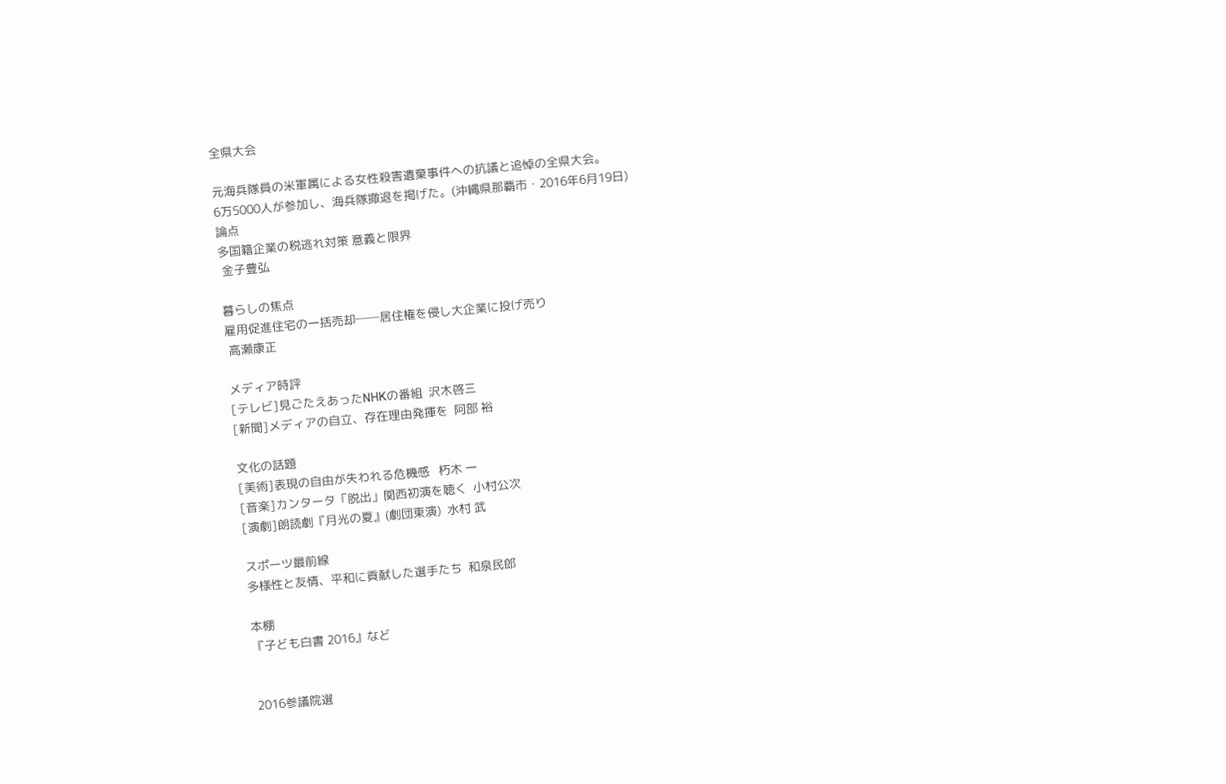全県大会

元海兵隊員の米軍属による女性殺害遺棄事件への抗議と追悼の全県大会。
6万5000人が参加し、海兵隊撤退を掲げた。(沖縄県那覇市・2016年6月19日)
論点
多国籍企業の税逃れ対策 意義と限界
 金子豊弘

暮らしの焦点
雇用促進住宅の一括売却──居住権を侵し大企業に投げ売り
 高瀬康正

メディア時評
[テレビ]見ごたえあったNHKの番組  沢木啓三
[新聞]メディアの自立、存在理由発揮を  阿部 裕

文化の話題
[美術]表現の自由が失われる危機感   朽木 一
[音楽]カンタータ「脱出」関西初演を聴く  小村公次
[演劇]朗読劇『月光の夏』(劇団東演)  水村 武

スポーツ最前線
多様性と友情、平和に貢献した選手たち  和泉民郎

本棚
『子ども白書 2016』など


2016参議院選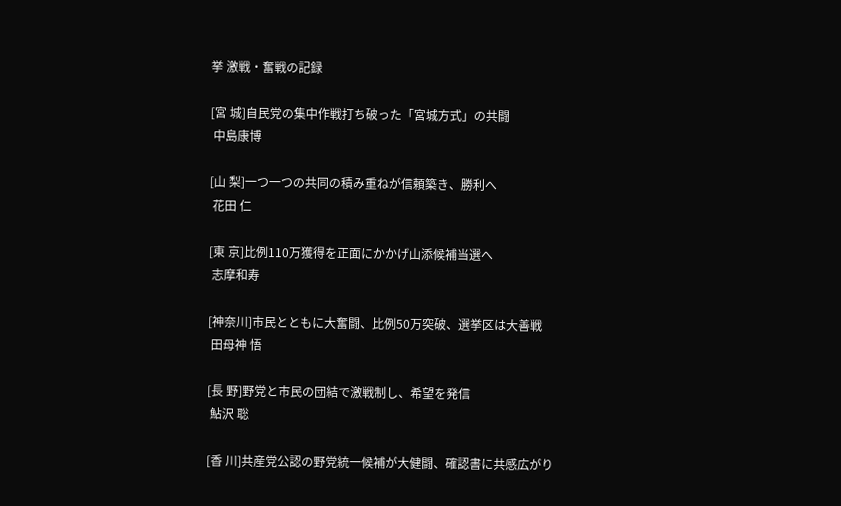挙 激戦・奮戦の記録

[宮 城]自民党の集中作戦打ち破った「宮城方式」の共闘
 中島康博

[山 梨]一つ一つの共同の積み重ねが信頼築き、勝利へ
 花田 仁

[東 京]比例110万獲得を正面にかかげ山添候補当選へ
 志摩和寿

[神奈川]市民とともに大奮闘、比例50万突破、選挙区は大善戦
 田母神 悟

[長 野]野党と市民の団結で激戦制し、希望を発信
 鮎沢 聡

[香 川]共産党公認の野党統一候補が大健闘、確認書に共感広がり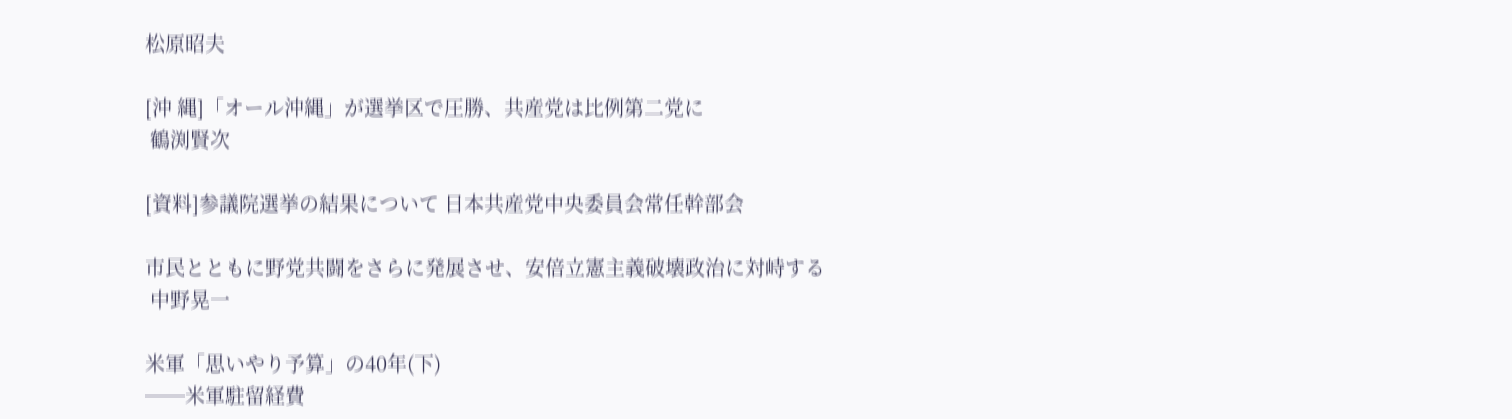松原昭夫

[沖 縄]「オール沖縄」が選挙区で圧勝、共産党は比例第二党に
 鶴渕賢次

[資料]参議院選挙の結果について 日本共産党中央委員会常任幹部会

市民とともに野党共闘をさらに発展させ、安倍立憲主義破壊政治に対峙する
 中野晃一

米軍「思いやり予算」の40年(下)
──米軍駐留経費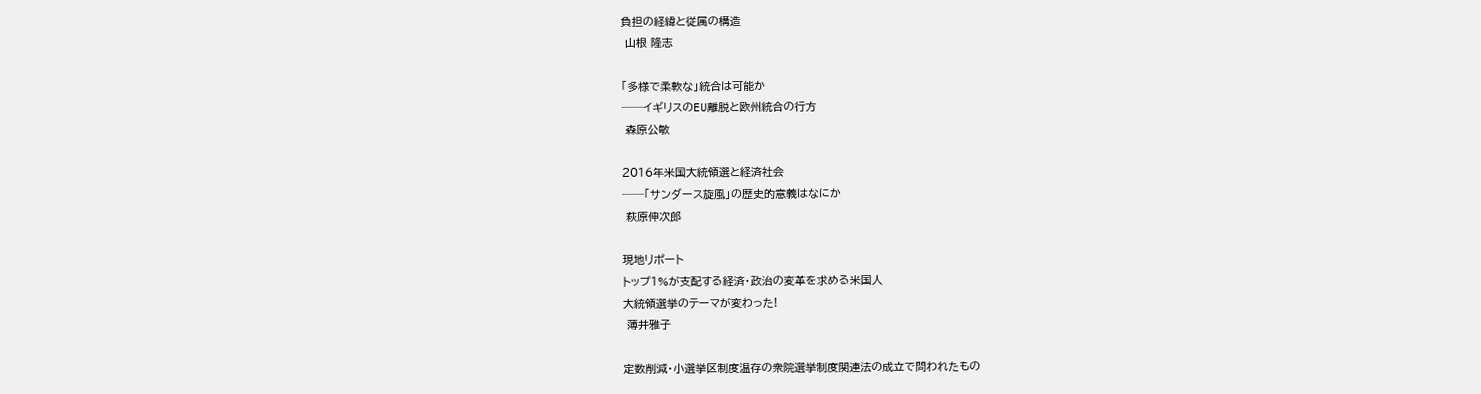負担の経緯と従属の構造
 山根 隆志

「多様で柔軟な」統合は可能か
──イギリスのEU離脱と欧州統合の行方
 森原公敏

2016年米国大統領選と経済社会
──「サンダース旋風」の歴史的意義はなにか
 萩原伸次郎

現地リポート
トップ1%が支配する経済・政治の変革を求める米国人
大統領選挙のテーマが変わった!
 薄井雅子

定数削減・小選挙区制度温存の衆院選挙制度関連法の成立で問われたもの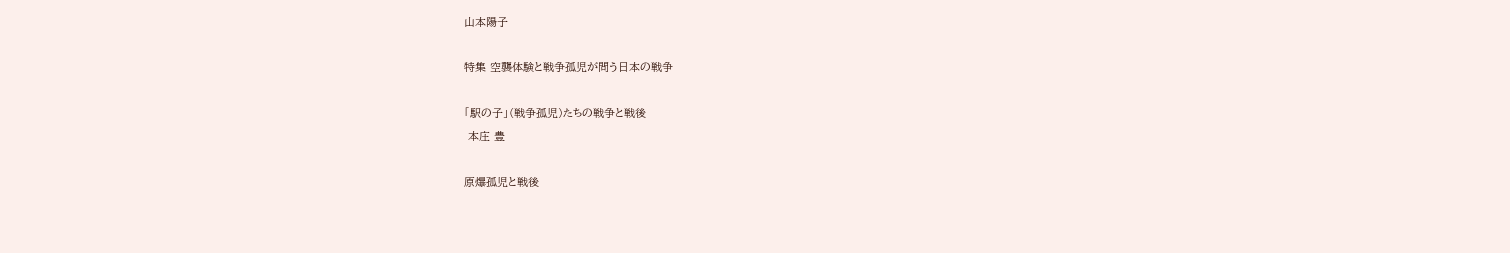山本陽子

特集 空襲体験と戦争孤児が問う日本の戦争

「駅の子」(戦争孤児)たちの戦争と戦後
 本庄 豊

原爆孤児と戦後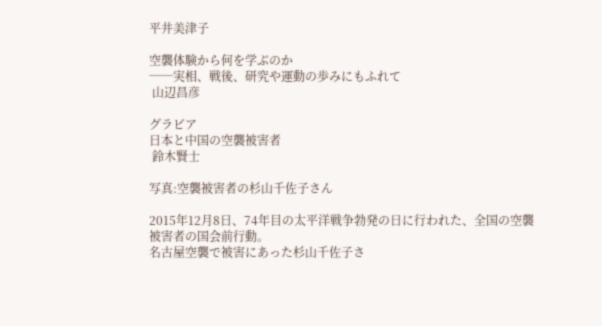平井美津子

空襲体験から何を学ぶのか
──実相、戦後、研究や運動の歩みにもふれて
 山辺昌彦

グラビア
日本と中国の空襲被害者
 鈴木賢士

写真:空襲被害者の杉山千佐子さん

2015年12月8日、74年目の太平洋戦争勃発の日に行われた、全国の空襲被害者の国会前行動。
名古屋空襲で被害にあった杉山千佐子さ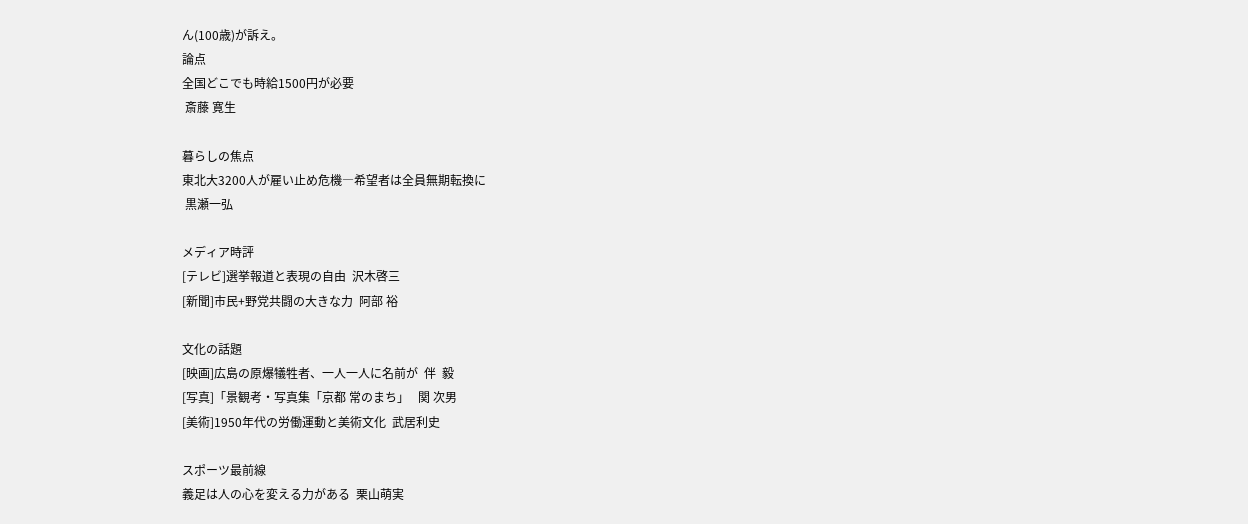ん(100歳)が訴え。
論点
全国どこでも時給1500円が必要
 斎藤 寛生

暮らしの焦点
東北大3200人が雇い止め危機―希望者は全員無期転換に
 黒瀬一弘

メディア時評
[テレビ]選挙報道と表現の自由  沢木啓三
[新聞]市民+野党共闘の大きな力  阿部 裕

文化の話題
[映画]広島の原爆犠牲者、一人一人に名前が  伴  毅
[写真]「景観考・写真集「京都 常のまち」   関 次男
[美術]1950年代の労働運動と美術文化  武居利史

スポーツ最前線
義足は人の心を変える力がある  栗山萌実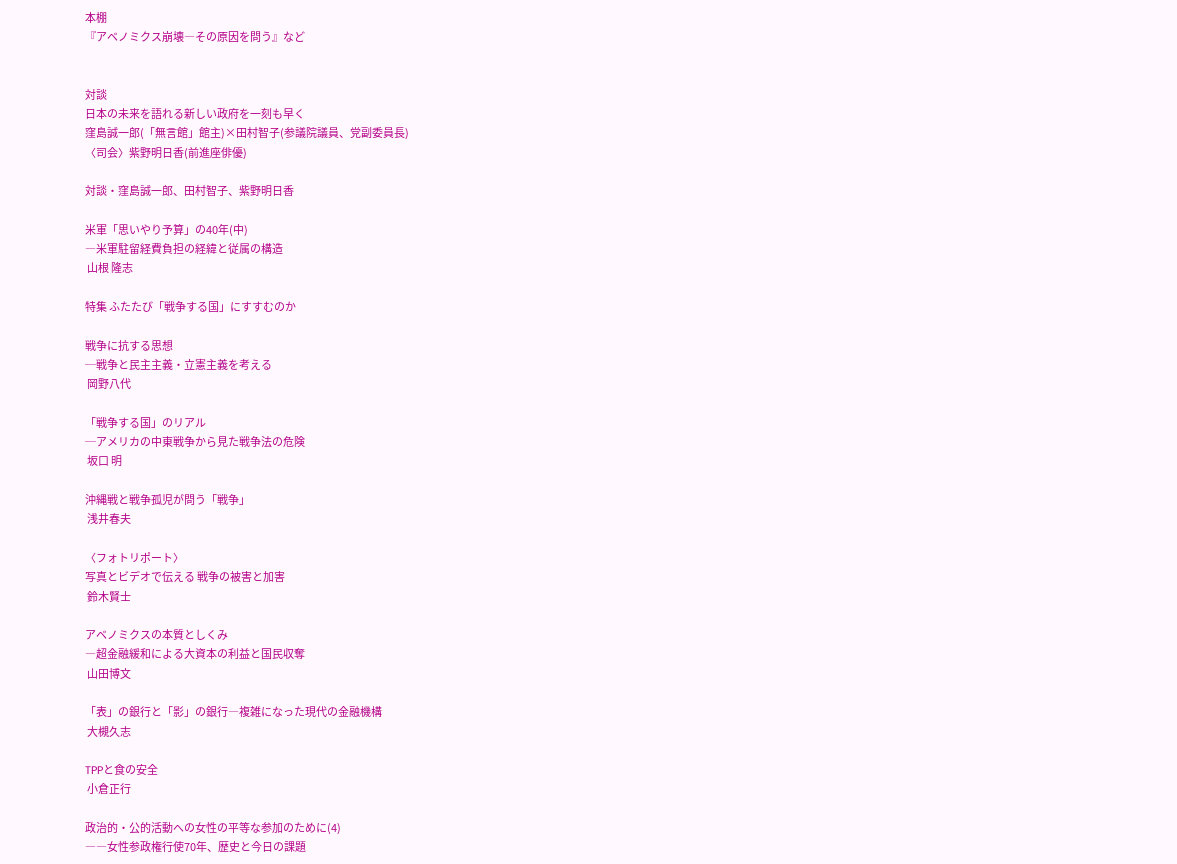本棚
『アベノミクス崩壊―その原因を問う』など


対談
日本の未来を語れる新しい政府を一刻も早く
窪島誠一郎(「無言館」館主)×田村智子(参議院議員、党副委員長)
〈司会〉紫野明日香(前進座俳優)

対談・窪島誠一郎、田村智子、紫野明日香

米軍「思いやり予算」の40年(中)
―米軍駐留経費負担の経緯と従属の構造
 山根 隆志

特集 ふたたび「戦争する国」にすすむのか

戦争に抗する思想
─戦争と民主主義・立憲主義を考える
 岡野八代

「戦争する国」のリアル
─アメリカの中東戦争から見た戦争法の危険
 坂口 明

沖縄戦と戦争孤児が問う「戦争」
 浅井春夫

〈フォトリポート〉
写真とビデオで伝える 戦争の被害と加害
 鈴木賢士

アベノミクスの本質としくみ
―超金融緩和による大資本の利益と国民収奪
 山田博文

「表」の銀行と「影」の銀行―複雑になった現代の金融機構
 大槻久志

TPPと食の安全
 小倉正行

政治的・公的活動への女性の平等な参加のために(4)
――女性参政権行使70年、歴史と今日の課題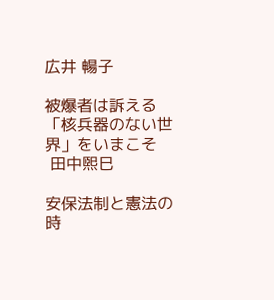広井 暢子

被爆者は訴える 「核兵器のない世界」をいまこそ
 田中煕巳

安保法制と憲法の時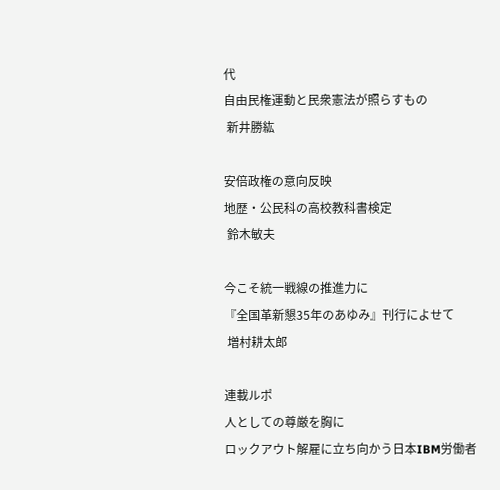代
自由民権運動と民衆憲法が照らすもの
 新井勝紘

安倍政権の意向反映
地歴・公民科の高校教科書検定
 鈴木敏夫

今こそ統一戦線の推進力に
『全国革新懇35年のあゆみ』刊行によせて
 増村耕太郎

連載ルポ
人としての尊厳を胸に
ロックアウト解雇に立ち向かう日本IBM労働者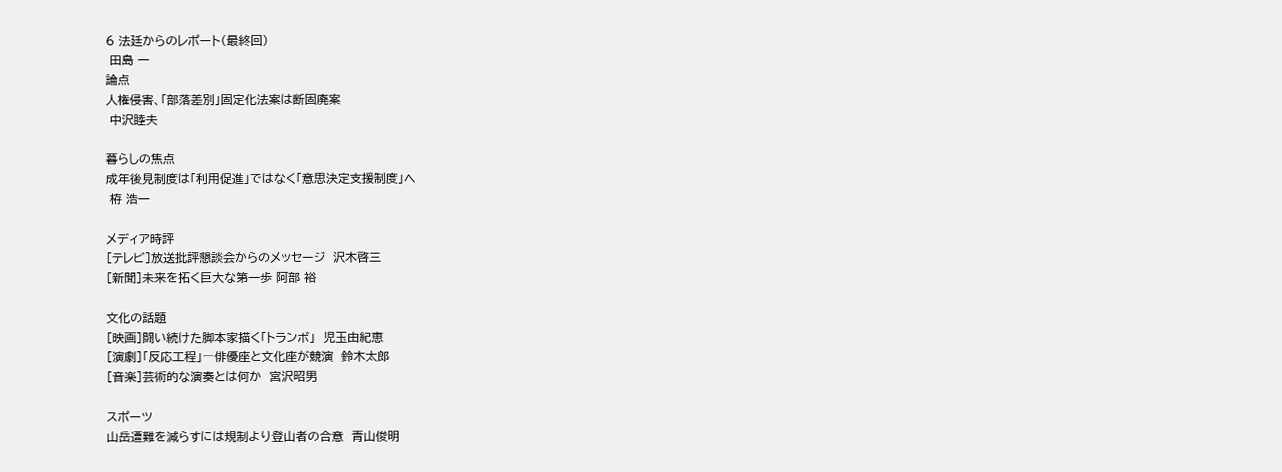6 法廷からのレポート(最終回)
 田島 一
論点
人権侵害、「部落差別」固定化法案は断固廃案
 中沢睦夫

暮らしの焦点
成年後見制度は「利用促進」ではなく「意思決定支援制度」へ
 栫 浩一

メディア時評
[テレビ]放送批評懇談会からのメッセージ  沢木啓三
[新聞]未来を拓く巨大な第一歩 阿部 裕

文化の話題
[映画]闘い続けた脚本家描く「トランボ」  児玉由紀恵
[演劇]「反応工程」―俳優座と文化座が競演  鈴木太郎
[音楽]芸術的な演奏とは何か  宮沢昭男

スポーツ
山岳遭難を減らすには規制より登山者の合意  青山俊明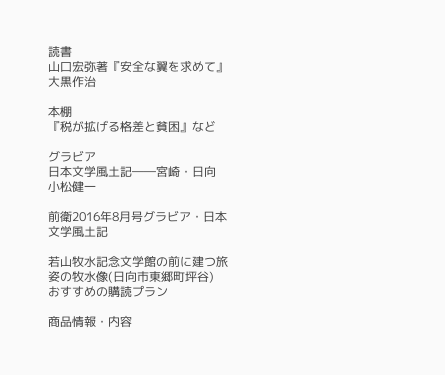読書
山口宏弥著『安全な翼を求めて』  大黒作治

本棚
『税が拡げる格差と貧困』など

グラビア
日本文学風土記――宮崎・日向  小松健一

前衛2016年8月号グラビア・日本文学風土記

若山牧水記念文学館の前に建つ旅姿の牧水像(日向市東郷町坪谷)
おすすめの購読プラン

商品情報・内容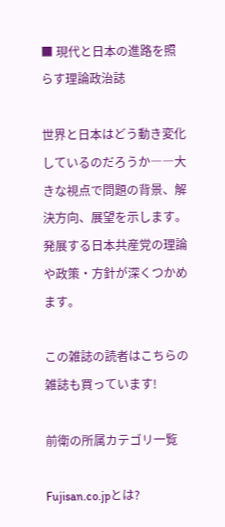■ 現代と日本の進路を照らす理論政治誌

世界と日本はどう動き変化しているのだろうか――大きな視点で問題の背景、解決方向、展望を示します。発展する日本共産党の理論や政策・方針が深くつかめます。

この雑誌の読者はこちらの雑誌も買っています!

前衛の所属カテゴリ一覧

Fujisan.co.jpとは?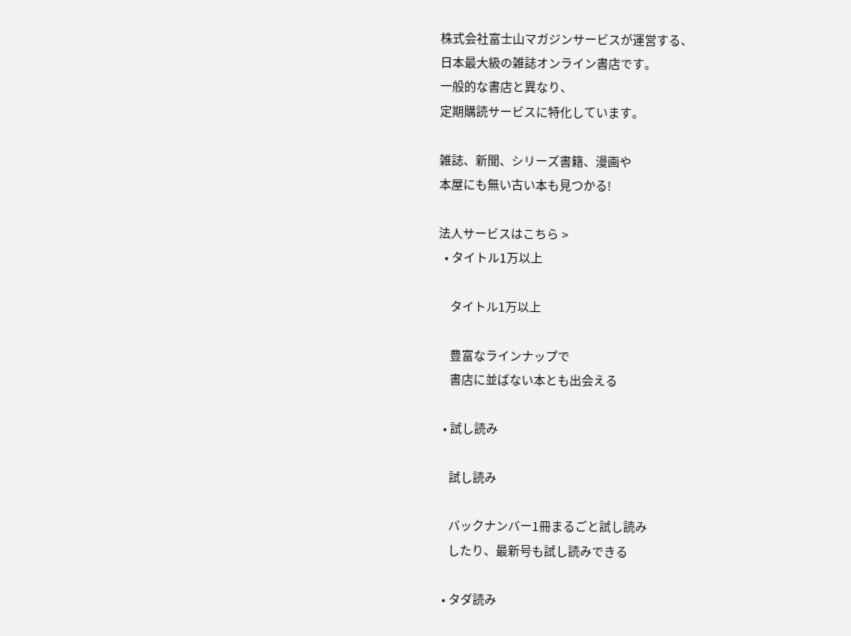株式会社富士山マガジンサービスが運営する、
日本最大級の雑誌オンライン書店です。
一般的な書店と異なり、
定期購読サービスに特化しています。

雑誌、新聞、シリーズ書籍、漫画や
本屋にも無い古い本も見つかる!

法人サービスはこちら >
  • タイトル1万以上

    タイトル1万以上

    豊富なラインナップで
    書店に並ばない本とも出会える

  • 試し読み

    試し読み

    バックナンバー1冊まるごと試し読み
    したり、最新号も試し読みできる

  • タダ読み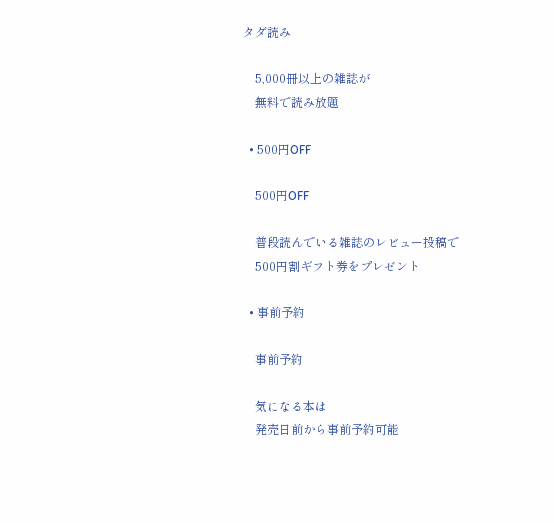タダ読み

    5,000冊以上の雑誌が
    無料で読み放題

  • 500円OFF

    500円OFF

    普段読んでいる雑誌のレビュー投稿で
    500円割ギフト券をプレゼント

  • 事前予約

    事前予約

    気になる本は
    発売日前から事前予約可能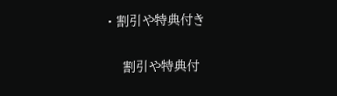• 割引や特典付き

    割引や特典付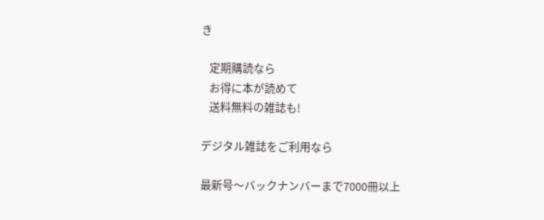き

    定期購読なら
    お得に本が読めて
    送料無料の雑誌も!

デジタル雑誌をご利用なら

最新号〜バックナンバーまで7000冊以上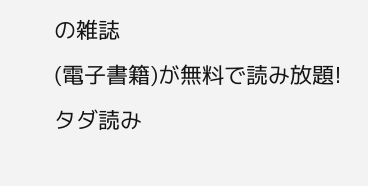の雑誌
(電子書籍)が無料で読み放題!
タダ読み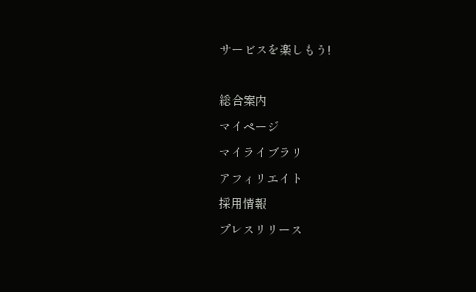サービスを楽しもう!

総合案内
マイページ
マイライブラリ
アフィリエイト
採用情報
プレスリリース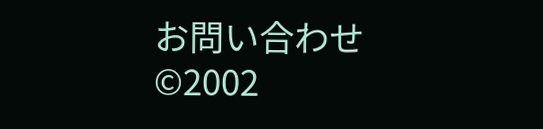お問い合わせ
©2002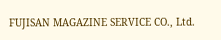FUJISAN MAGAZINE SERVICE CO., Ltd.